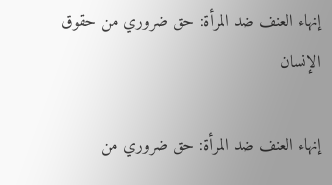إنهاء العنف ضد المرأة: حق ضروري من حقوق الإنسان

إنهاء العنف ضد المرأة: حق ضروري من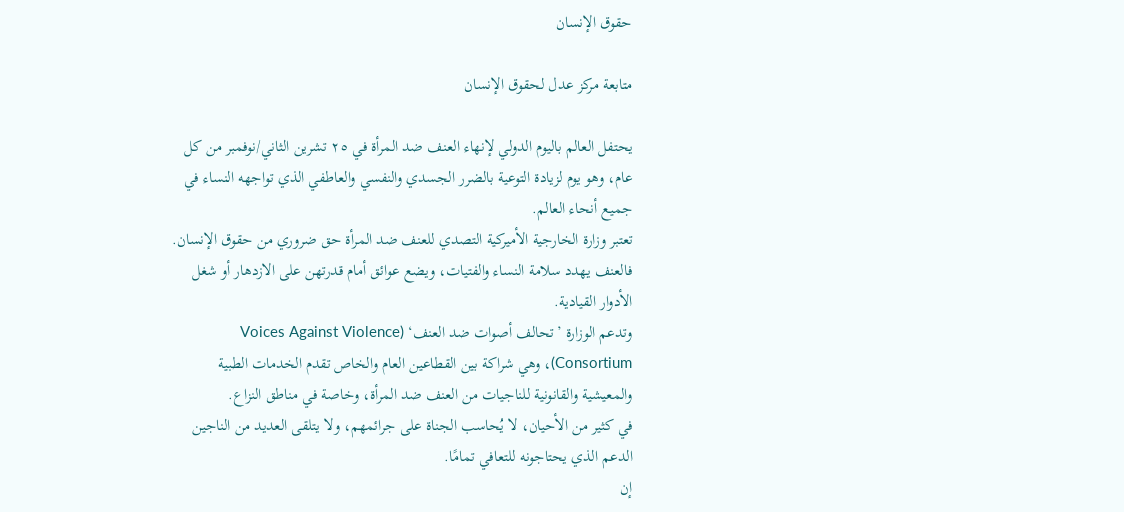حقوق الإنسان

متابعة مركز عدل لحقوق الإنسان

يحتفل العالم باليوم الدولي لإنهاء العنف ضد المرأة في ٢٥ تشرين الثاني/نوفمبر من كل عام، وهو يوم لزيادة التوعية بالضرر الجسدي والنفسي والعاطفي الذي تواجهه النساء في جميع أنحاء العالم.
تعتبر وزارة الخارجية الأميركية التصدي للعنف ضد المرأة حق ضروري من حقوق الإنسان. فالعنف يهدد سلامة النساء والفتيات، ويضع عوائق أمام قدرتهن على الازدهار أو شغل الأدوار القيادية.
وتدعم الوزارة ’تحالف أصوات ضد العنف‘ (Voices Against Violence Consortium)، وهي شراكة بين القطاعين العام والخاص تقدم الخدمات الطبية والمعيشية والقانونية للناجيات من العنف ضد المرأة، وخاصة في مناطق النزاع.
في كثير من الأحيان، لا يُحاسب الجناة على جرائمهم، ولا يتلقى العديد من الناجين الدعم الذي يحتاجونه للتعافي تمامًا.
إن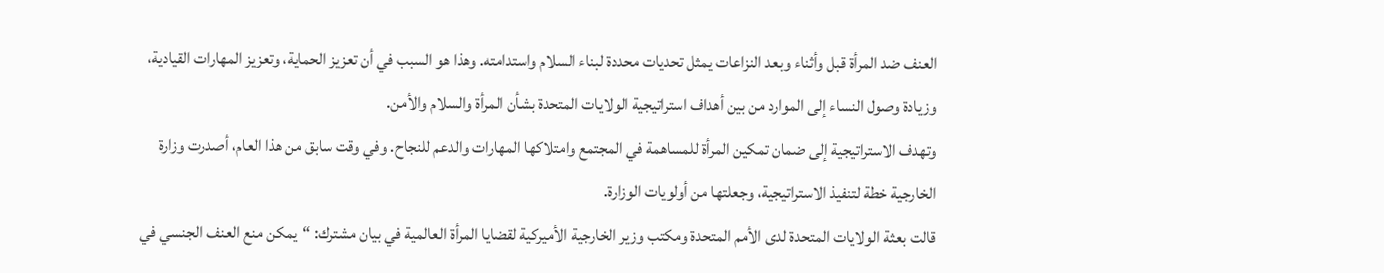العنف ضد المرأة قبل وأثناء وبعد النزاعات يمثل تحديات محددة لبناء السلام واستدامته. وهذا هو السبب في أن تعزيز الحماية، وتعزيز المهارات القيادية، وزيادة وصول النساء إلى الموارد من بين أهداف استراتيجية الولايات المتحدة بشأن المرأة والسلام والأمن.
وتهدف الاستراتيجية إلى ضمان تمكين المرأة للمساهمة في المجتمع وامتلاكها المهارات والدعم للنجاح. وفي وقت سابق من هذا العام، أصدرت وزارة الخارجية خطة لتنفيذ الاستراتيجية، وجعلتها من أولويات الوزارة.
قالت بعثة الولايات المتحدة لدى الأمم المتحدة ومكتب وزير الخارجية الأميركية لقضايا المرأة العالمية في بيان مشترك: “يمكن منع العنف الجنسي في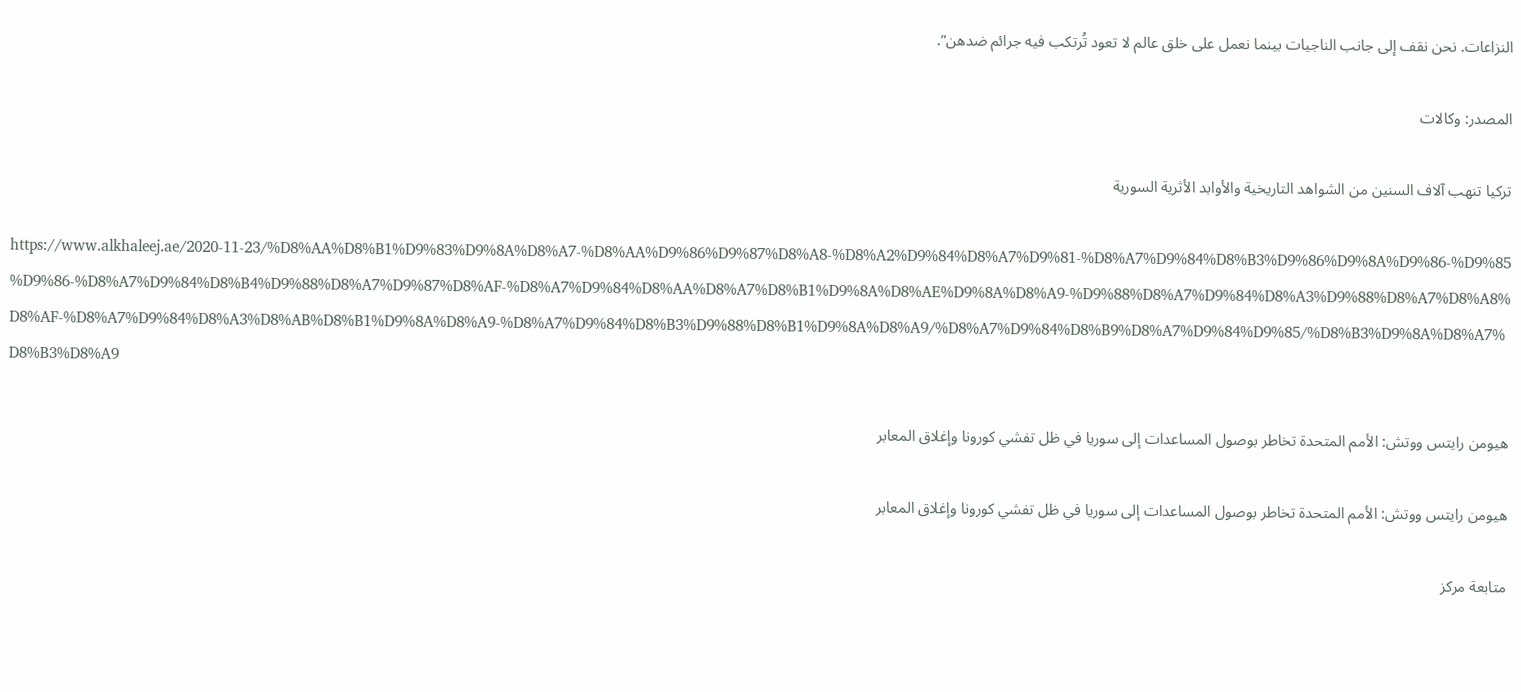النزاعات. نحن نقف إلى جانب الناجيات بينما نعمل على خلق عالم لا تعود تُرتكب فيه جرائم ضدهن”.

المصدر: وكالات

تركيا تنهب آلاف السنين من الشواهد التاريخية والأوابد الأثرية السورية

https://www.alkhaleej.ae/2020-11-23/%D8%AA%D8%B1%D9%83%D9%8A%D8%A7-%D8%AA%D9%86%D9%87%D8%A8-%D8%A2%D9%84%D8%A7%D9%81-%D8%A7%D9%84%D8%B3%D9%86%D9%8A%D9%86-%D9%85%D9%86-%D8%A7%D9%84%D8%B4%D9%88%D8%A7%D9%87%D8%AF-%D8%A7%D9%84%D8%AA%D8%A7%D8%B1%D9%8A%D8%AE%D9%8A%D8%A9-%D9%88%D8%A7%D9%84%D8%A3%D9%88%D8%A7%D8%A8%D8%AF-%D8%A7%D9%84%D8%A3%D8%AB%D8%B1%D9%8A%D8%A9-%D8%A7%D9%84%D8%B3%D9%88%D8%B1%D9%8A%D8%A9/%D8%A7%D9%84%D8%B9%D8%A7%D9%84%D9%85/%D8%B3%D9%8A%D8%A7%D8%B3%D8%A9

هيومن رايتس ووتش: الأمم المتحدة تخاطر بوصول المساعدات إلى سوريا في ظل تفشي كورونا وإغلاق المعابر

هيومن رايتس ووتش: الأمم المتحدة تخاطر بوصول المساعدات إلى سوريا في ظل تفشي كورونا وإغلاق المعابر

متابعة مركز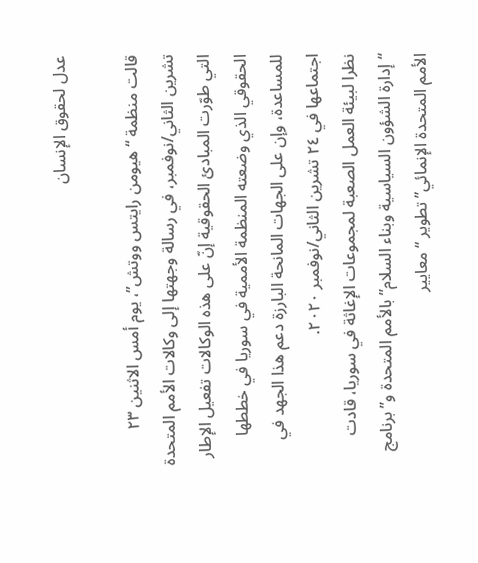عدل لحقوق الإنسان

قالت منظمة “هيومن رايتس ووتش”، يوم أمس الاثنين ٢٣ تشرين الثاني/نوفمبر، في رسالة وجهتها إلى وكالات الأمم المتحدة التي طوّرت المبادئ الحقوقية إنّ على هذه الوكالات تفعيل الإطار الحقوقي الذي وضعته المنظمة الأممية في سوريا في خططها للمساعدة، وإن على الجهات المانحة البارزة دعم هذا الجهد في اجتماعها في ٢٤ تشرين الثاني/نوفمبر ٢٠٢٠.
نظرا لبيئة العمل الصعبة لمجموعات الإغاثة في سوريا، قادت “إدارة الشؤون السياسية وبناء السلام” بالأمم المتحدة و”برنامج الأمم المتحدة الإنمائي” تطوير “معايير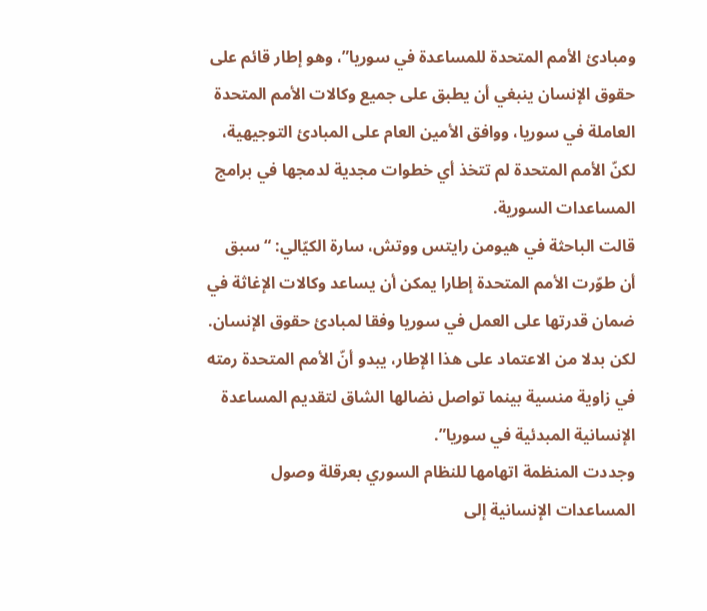ومبادئ الأمم المتحدة للمساعدة في سوريا”، وهو إطار قائم على حقوق الإنسان ينبغي أن يطبق على جميع وكالات الأمم المتحدة العاملة في سوريا، ووافق الأمين العام على المبادئ التوجيهية، لكنّ الأمم المتحدة لم تتخذ أي خطوات مجدية لدمجها في برامج المساعدات السورية.
قالت الباحثة في هيومن رايتس ووتش، سارة الكيّالي: “سبق أن طوّرت الأمم المتحدة إطارا يمكن أن يساعد وكالات الإغاثة في ضمان قدرتها على العمل في سوريا وفقا لمبادئ حقوق الإنسان. لكن بدلا من الاعتماد على هذا الإطار، يبدو أنّ الأمم المتحدة رمته في زاوية منسية بينما تواصل نضالها الشاق لتقديم المساعدة الإنسانية المبدئية في سوريا”.
وجددت المنظمة اتهامها للنظام السوري بعرقلة وصول المساعدات الإنسانية إلى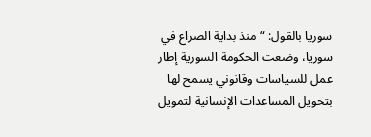سوريا بالقول: “منذ بداية الصراع في سوريا، وضعت الحكومة السورية إطار عمل للسياسات وقانوني يسمح لها بتحويل المساعدات الإنسانية لتمويل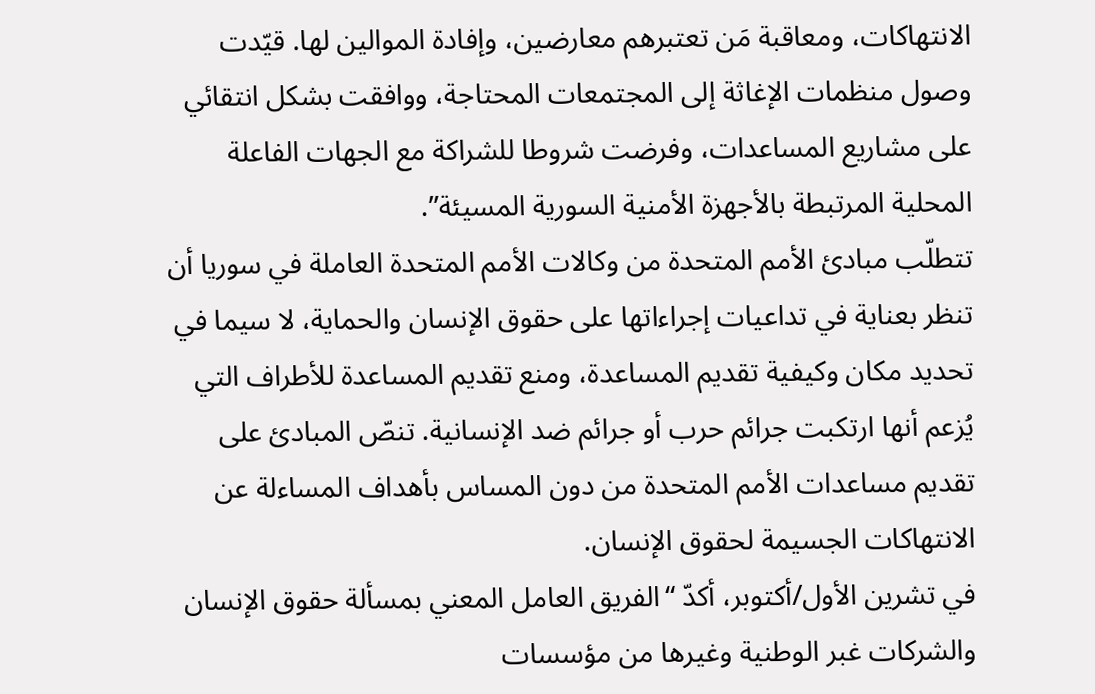الانتهاكات، ومعاقبة مَن تعتبرهم معارضين، وإفادة الموالين لها. قيّدت وصول منظمات الإغاثة إلى المجتمعات المحتاجة، ووافقت بشكل انتقائي على مشاريع المساعدات، وفرضت شروطا للشراكة مع الجهات الفاعلة المحلية المرتبطة بالأجهزة الأمنية السورية المسيئة”.
تتطلّب مبادئ الأمم المتحدة من وكالات الأمم المتحدة العاملة في سوريا أن تنظر بعناية في تداعيات إجراءاتها على حقوق الإنسان والحماية، لا سيما في تحديد مكان وكيفية تقديم المساعدة، ومنع تقديم المساعدة للأطراف التي يُزعم أنها ارتكبت جرائم حرب أو جرائم ضد الإنسانية. تنصّ المبادئ على تقديم مساعدات الأمم المتحدة من دون المساس بأهداف المساءلة عن الانتهاكات الجسيمة لحقوق الإنسان.
في تشرين الأول/أكتوبر، أكدّ “الفريق العامل المعني بمسألة حقوق الإنسان والشركات غبر الوطنية وغيرها من مؤسسات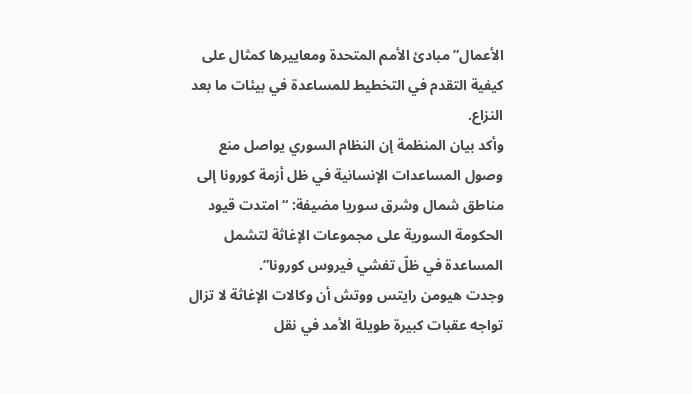الأعمال” مبادئ الأمم المتحدة ومعاييرها كمثال على كيفية التقدم في التخطيط للمساعدة في بيئات ما بعد النزاع.
وأكد بيان المنظمة إن النظام السوري يواصل منع وصول المساعدات الإنسانية في ظل أزمة كورونا إلى مناطق شمال وشرق سوريا مضيفة: “امتدت قيود الحكومة السورية على مجموعات الإغاثة لتشمل المساعدة في ظلّ تفشي فيروس كورونا”.
وجدت هيومن رايتس ووتش أن وكالات الإغاثة لا تزال تواجه عقبات كبيرة طويلة الأمد في نقل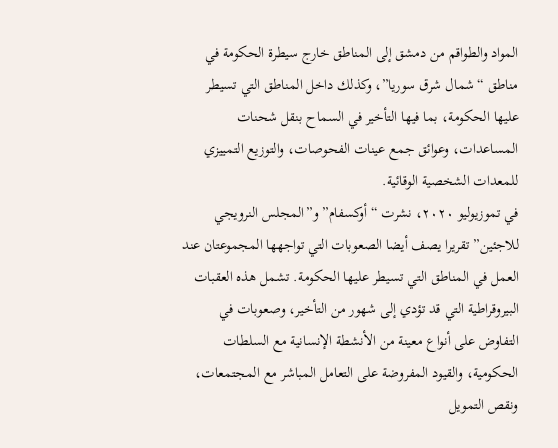المواد والطواقم من دمشق إلى المناطق خارج سيطرة الحكومة في مناطق “شمال شرق سوريا”، وكذلك داخل المناطق التي تسيطر عليها الحكومة، بما فيها التأخير في السماح بنقل شحنات المساعدات، وعوائق جمع عينات الفحوصات، والتوزيع التمييزي للمعدات الشخصية الوقائية.
في تموزيوليو ٢٠٢٠، نشرت “أوكسفام” و”المجلس النرويجي للاجئين” تقريرا يصف أيضا الصعوبات التي تواجهها المجموعتان عند العمل في المناطق التي تسيطر عليها الحكومة. تشمل هذه العقبات البيروقراطية التي قد تؤدي إلى شهور من التأخير، وصعوبات في التفاوض على أنواع معينة من الأنشطة الإنسانية مع السلطات الحكومية، والقيود المفروضة على التعامل المباشر مع المجتمعات، ونقص التمويل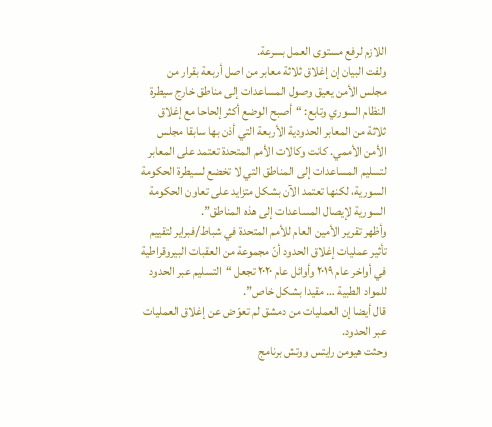اللازم لرفع مستوى العمل بسرعة.
ولفت البيان إن إغلاق ثلاثة معابر من اصل أربعة بقرار من مجلس الأمن يعيق وصول المساعدات إلى مناطق خارج سيطرة النظام السوري وتابع: “أصبح الوضع أكثر إلحاحا مع إغلاق ثلاثة من المعابر الحدودية الأربعة التي أذن بها سابقا مجلس الأمن الأممي. كانت وكالات الأمم المتحدة تعتمد على المعابر لتسليم المساعدات إلى المناطق التي لا تخضع لسيطرة الحكومة السورية، لكنها تعتمد الآن بشكل متزايد على تعاون الحكومة السورية لإيصال المساعدات إلى هذه المناطق”.
وأظهر تقرير الأمين العام للأمم المتحدة في شباط/فبراير لتقييم تأثير عمليات إغلاق الحدود أنّ مجموعة من العقبات البيروقراطية في أواخر عام ٢٠١٩ وأوائل عام ٢٠٢٠ تجعل “التسليم عبر الحدود للمواد الطبية … مقيدا بشكل خاص”.
قال أيضا إن العمليات من دمشق لم تعوّض عن إغلاق العمليات عبر الحدود.
وحثت هيومن رايتس ووتش برنامج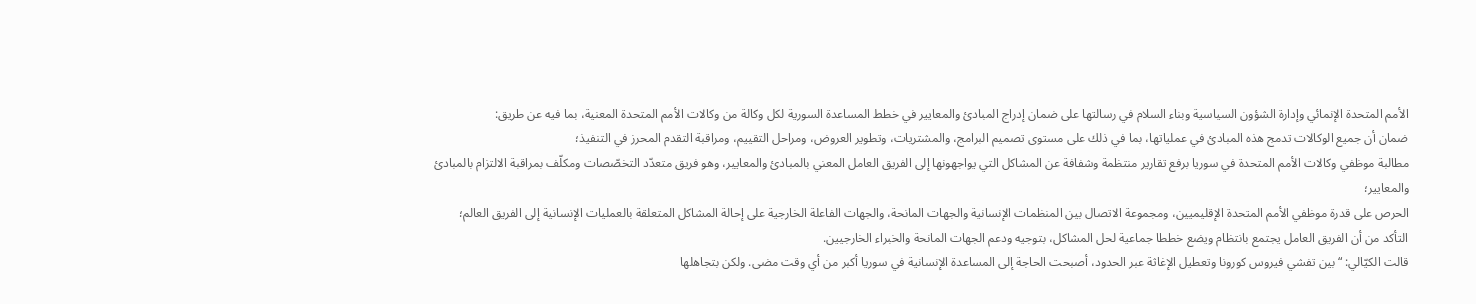الأمم المتحدة الإنمائي وإدارة الشؤون السياسية وبناء السلام في رسالتها على ضمان إدراج المبادئ والمعايير في خطط المساعدة السورية لكل وكالة من وكالات الأمم المتحدة المعنية، بما فيه عن طريق:
ضمان أن جميع الوكالات تدمج هذه المبادئ في عملياتها، بما في ذلك على مستوى تصميم البرامج، والمشتريات، وتطوير العروض، ومراحل التقييم، ومراقبة التقدم المحرز في التنفيذ؛
مطالبة موظفي وكالات الأمم المتحدة في سوريا برفع تقارير منتظمة وشفافة عن المشاكل التي يواجهونها إلى الفريق العامل المعني بالمبادئ والمعايير، وهو فريق متعدّد التخصّصات ومكلّف بمراقبة الالتزام بالمبادئ والمعايير؛
الحرص على قدرة موظفي الأمم المتحدة الإقليميين، ومجموعة الاتصال بين المنظمات الإنسانية والجهات المانحة، والجهات الفاعلة الخارجية على إحالة المشاكل المتعلقة بالعمليات الإنسانية إلى الفريق العالم؛
التأكد من أن الفريق العامل يجتمع بانتظام ويضع خططا جماعية لحل المشاكل، بتوجيه ودعم الجهات المانحة والخبراء الخارجيين.
قالت الكيّالي: “بين تفشي فيروس كورونا وتعطيل الإغاثة عبر الحدود، أصبحت الحاجة إلى المساعدة الإنسانية في سوريا أكبر من أي وقت مضى. ولكن بتجاهلها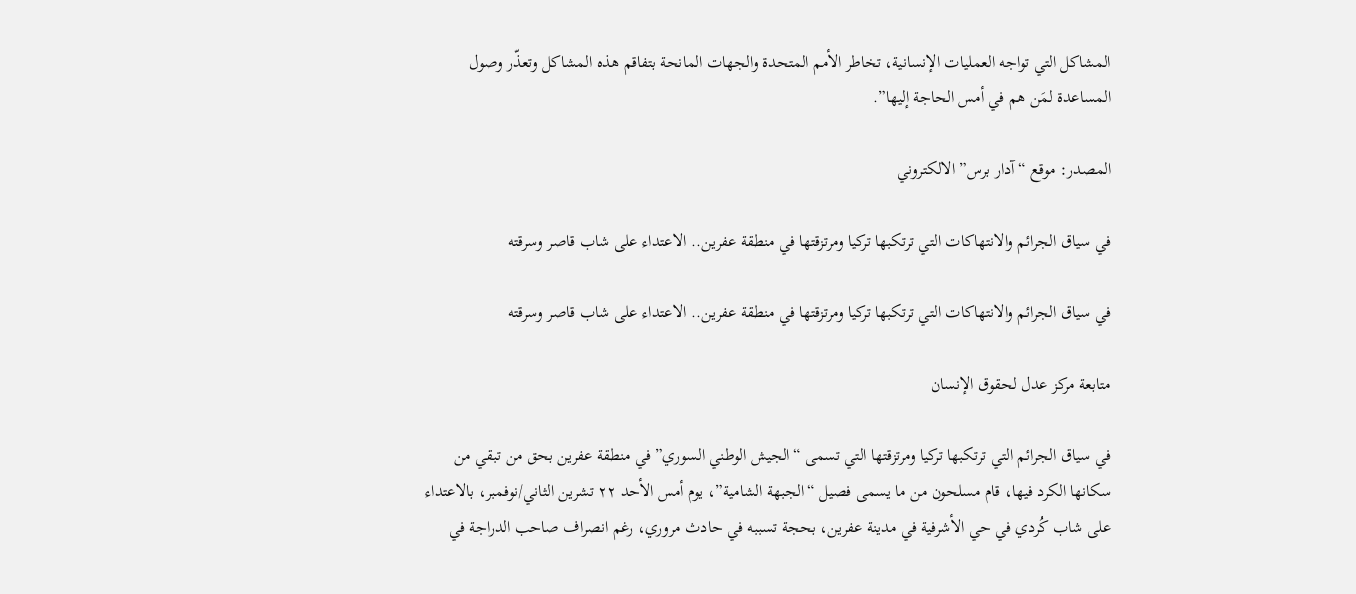المشاكل التي تواجه العمليات الإنسانية، تخاطر الأمم المتحدة والجهات المانحة بتفاقم هذه المشاكل وتعذّر وصول المساعدة لمَن هم في أمس الحاجة إليها”.

المصدر: موقع “آدار برس” الالكتروني

في سياق الجرائم والانتهاكات التي ترتكبها تركيا ومرتزقتها في منطقة عفرين.. الاعتداء على شاب قاصر وسرقته

في سياق الجرائم والانتهاكات التي ترتكبها تركيا ومرتزقتها في منطقة عفرين.. الاعتداء على شاب قاصر وسرقته

متابعة مركز عدل لحقوق الإنسان

في سياق الجرائم التي ترتكبها تركيا ومرتزقتها التي تسمى “الجيش الوطني السوري” في منطقة عفرين بحق من تبقي من سكانها الكرد فيها، قام مسلحون من ما يسمى فصيل “الجبهة الشامية”، يوم أمس الأحد ٢٢ تشرين الثاني/نوفمبر، بالاعتداء على شاب كُردي في حي الأشرفية في مدينة عفرين، بحجة تسببه في حادث مروري، رغم انصراف صاحب الدراجة في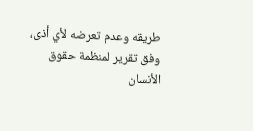طريقه وعدم تعرضه لأي أذى، وفق تقرير لمنظمة حقوق الأنسان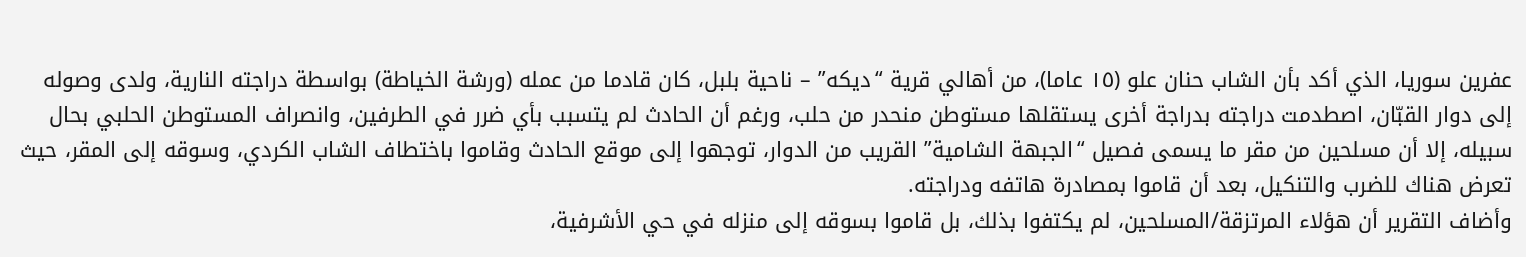عفرين سوريا، الذي أكد بأن الشاب حنان علو (١٥ عاما)، من أهالي قرية “ديكه” – ناحية بلبل، كان قادما من عمله (ورشة الخياطة) بواسطة دراجته النارية، ولدى وصوله إلى دوار القبّان، اصطدمت دراجته بدراجة أخرى يستقلها مستوطن منحدر من حلب، ورغم أن الحادث لم يتسبب بأي ضرر في الطرفين، وانصراف المستوطن الحلبي بحال سبيله، إلا أن مسلحين من مقر ما يسمى فصيل “الجبهة الشامية” القريب من الدوار، توجهوا إلى موقع الحادث وقاموا باختطاف الشاب الكردي، وسوقه إلى المقر، حيث تعرض هناك للضرب والتنكيل، بعد أن قاموا بمصادرة هاتفه ودراجته.
وأضاف التقرير أن هؤلاء المرتزقة/المسلحين، لم يكتفوا بذلك، بل قاموا بسوقه إلى منزله في حي الأشرفية،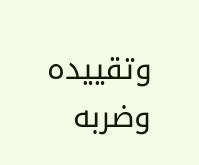وتقييده وضربه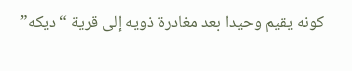كونه يقيم وحيدا بعد مغادرة ذويه إلى قرية “ديكه”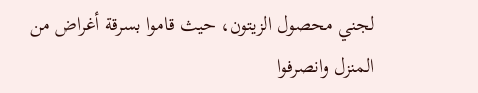لجني محصول الزيتون، حيث قاموا بسرقة أغراض من المنزل وانصرفوا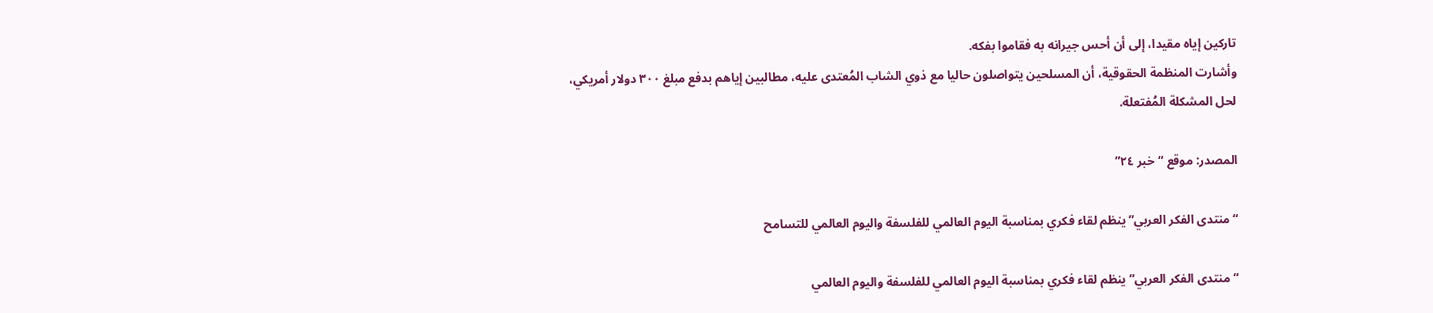تاركين إياه مقيدا، إلى أن أحس جيرانه به فقاموا بفكه.
وأشارت المنظمة الحقوقية، أن المسلحين يتواصلون حاليا مع ذوي الشاب المُعتدى عليه، مطالبين إياهم بدفع مبلغ ٣٠٠ دولار أمريكي، لحل المشكلة المُفتعلة.

المصدر: موقع “خبر ٢٤”

“منتدى الفكر العربي” ينظم لقاء فكري بمناسبة اليوم العالمي للفلسفة واليوم العالمي للتسامح

“منتدى الفكر العربي” ينظم لقاء فكري بمناسبة اليوم العالمي للفلسفة واليوم العالمي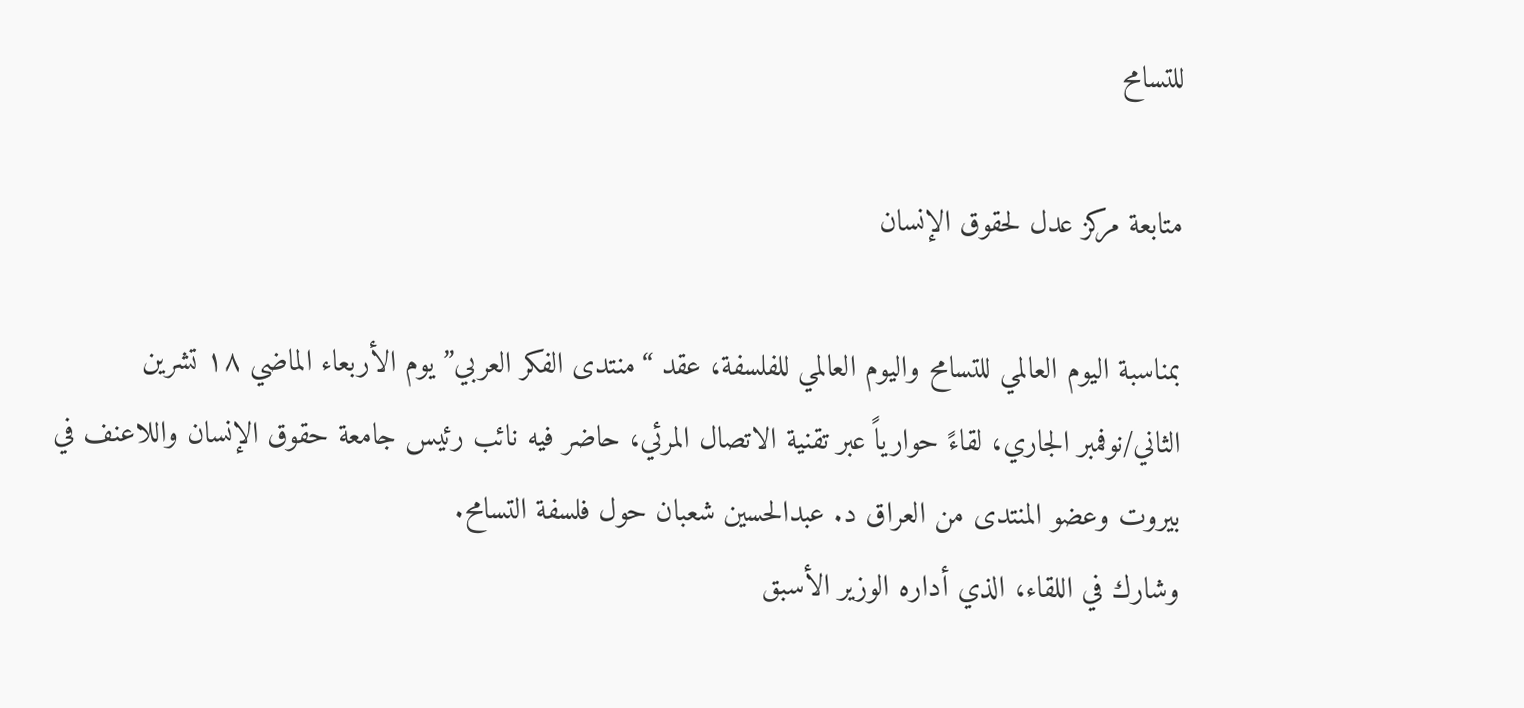للتسامح

متابعة مركز عدل لحقوق الإنسان

بمناسبة اليوم العالمي للتسامح واليوم العالمي للفلسفة، عقد “منتدى الفكر العربي” يوم الأربعاء الماضي ١٨ تشرين الثاني/نوفمبر الجاري، لقاءً حوارياً عبر تقنية الاتصال المرئي، حاضر فيه نائب رئيس جامعة حقوق الإنسان واللاعنف في بيروت وعضو المنتدى من العراق د. عبدالحسين شعبان حول فلسفة التسامح.
وشارك في اللقاء، الذي أداره الوزير الأسبق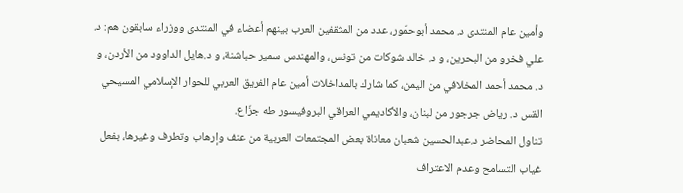وأمين عام المنتدى د. محمد أبوحمّور، عدد من المثقفين العرب بينهم أعضاء في المنتدى ووزراء سابقون هم: د. علي فخرو من البحرين، و د. خالد شوكات من تونس، والمهندس سمير حباشنة، و د.هايل الداوود من الأردن، و د. محمد أحمد المخلافي من اليمن، كما شارك بالمداخلات أمين عام الفريق العربي للحوار الإسلامي المسيحي القس د. رياض جرجور من لبنان، والأكاديمي العراقي البروفيسور طه جزّاع.
تناول المحاضر د.عبدالحسين شعبان معاناة بعض المجتمعات العربية من عنف وإرهاب وتطرف وغيرها، بفعل غياب التسامح وعدم الاعتراف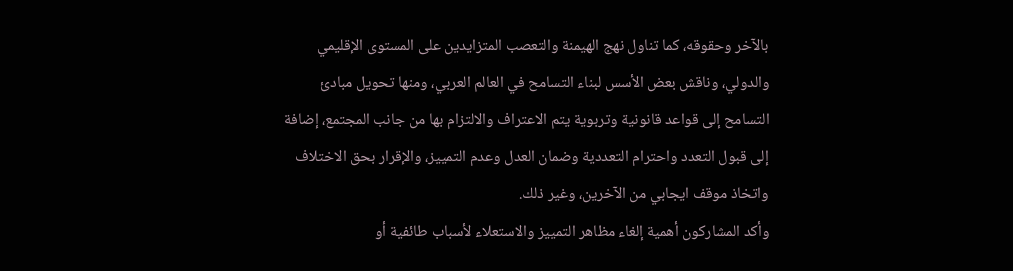بالآخر وحقوقه، كما تناول نهج الهيمنة والتعصب المتزايدين على المستوى الإقليمي والدولي، وناقش بعض الأسس لبناء التسامح في العالم العربي، ومنها تحويل مبادئ التسامح إلى قواعد قانونية وتربوية يتم الاعتراف والالتزام بها من جانب المجتمع، إضافة إلى قبول التعدد واحترام التعددية وضمان العدل وعدم التمييز، والإقرار بحق الاختلاف واتخاذ موقف ايجابي من الآخرين، وغير ذلك.
وأكد المشاركون أهمية إلغاء مظاهر التمييز والاستعلاء لأسباب طائفية أو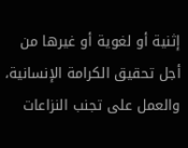إثنية أو لغوية أو غيرها من أجل تحقيق الكرامة الإنسانية، والعمل على تجنب النزاعات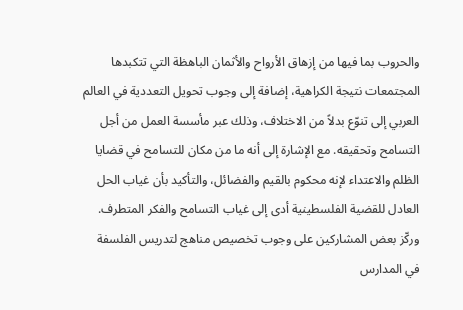والحروب بما فيها من إزهاق الأرواح والأثمان الباهظة التي تتكبدها المجتمعات نتيجة الكراهية، إضافة إلى وجوب تحويل التعددية في العالم العربي إلى تنوّع بدلاً من الاختلاف، وذلك عبر مأسسة العمل من أجل التسامح وتحقيقه. مع الإشارة إلى أنه ما من مكان للتسامح في قضايا الظلم والاعتداء لإنه محكوم بالقيم والفضائل، والتأكيد بأن غياب الحل العادل للقضية الفلسطينية أدى إلى غياب التسامح والفكر المتطرف.
وركّز بعض المشاركين على وجوب تخصيص مناهج لتدريس الفلسفة في المدارس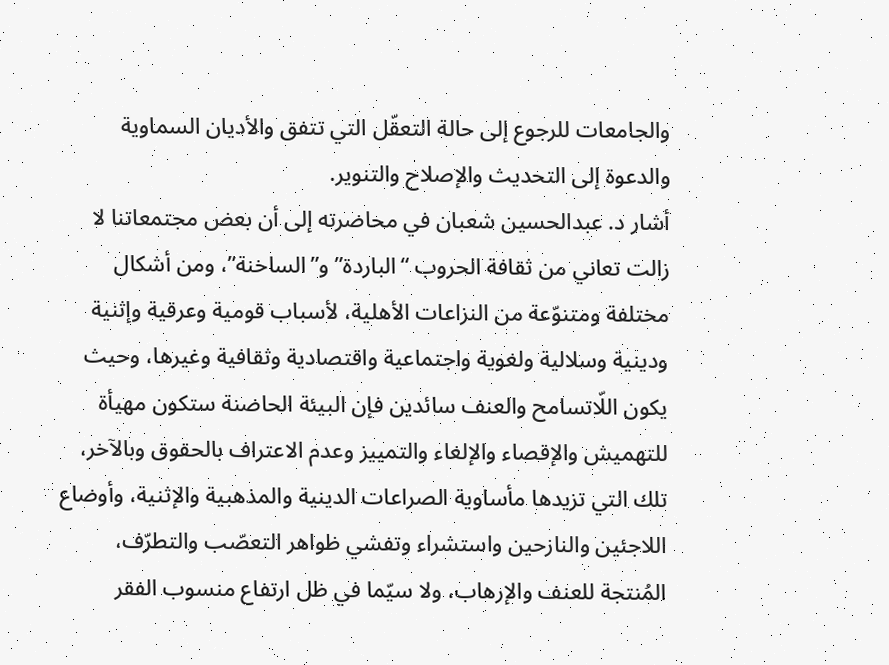والجامعات للرجوع إلى حالة التعقّل التي تتفق والأديان السماوية والدعوة إلى التحديث والإصلاح والتنوير.
أشار د. عبدالحسين شعبان في محاضرته إلى أن بعض مجتمعاتنا لا زالت تعاني من ثقافة الحروب “الباردة” و”الساخنة”، ومن أشكال مختلفة ومتنوّعة من النزاعات الأهلية، لأسباب قومية وعرقية وإثنية ودينية وسلالية ولغوية واجتماعية واقتصادية وثقافية وغيرها، وحيث يكون اللّاتسامح والعنف سائدين فإن البيئة الحاضنة ستكون مهيأة للتهميش والإقصاء والإلغاء والتمييز وعدم الاعتراف بالحقوق وبالآخر، تلك التي تزيدها مأساوية الصراعات الدينية والمذهبية والإثنية، وأوضاع اللاجئين والنازحين واستشراء وتفشي ظواهر التعصّب والتطرّف، المُنتجة للعنف والإرهاب، ولا سيّما في ظل ارتفاع منسوب الفقر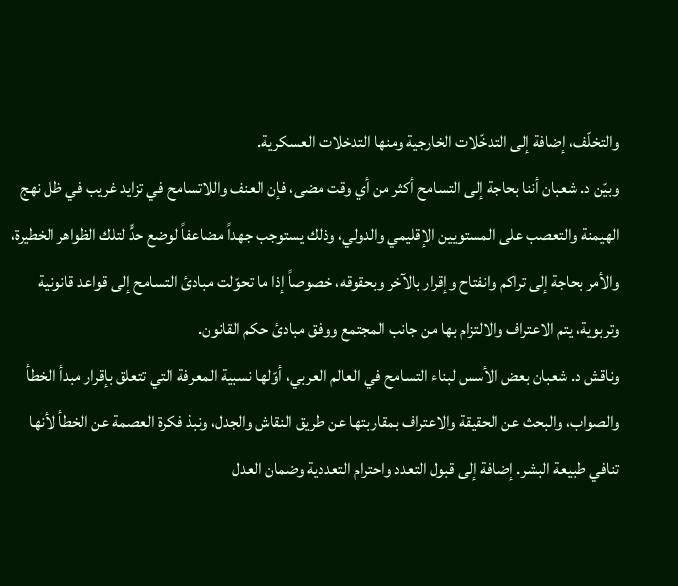والتخلّف، إضافة إلى التدخّلات الخارجية ومنها التدخلات العسكرية.
وبيّن د. شعبان أننا بحاجة إلى التسامح أكثر من أي وقت مضى، فإن العنف واللاتسامح في تزايد غريب في ظل نهج الهيمنة والتعصب على المستويين الإقليمي والدولي، وذلك يستوجب جهداً مضاعفاً لوضع حدٍّ لتلك الظواهر الخطيرة، والأمر بحاجة إلى تراكم وانفتاح وإقرار بالآخر وبحقوقه، خصوصاً إذا ما تحوّلت مبادئ التسامح إلى قواعد قانونية وتربوية، يتم الاعتراف والالتزام بها من جانب المجتمع ووفق مبادئ حكم القانون.
وناقش د. شعبان بعض الأسس لبناء التسامح في العالم العربي، أوّلها نسبية المعرفة التي تتعلق بإقرار مبدأ الخطأ والصواب، والبحث عن الحقيقة والاعتراف بمقاربتها عن طريق النقاش والجدل، ونبذ فكرة العصمة عن الخطأ لأنها تنافي طبيعة البشر. إضافة إلى قبول التعدد واحترام التعددية وضمان العدل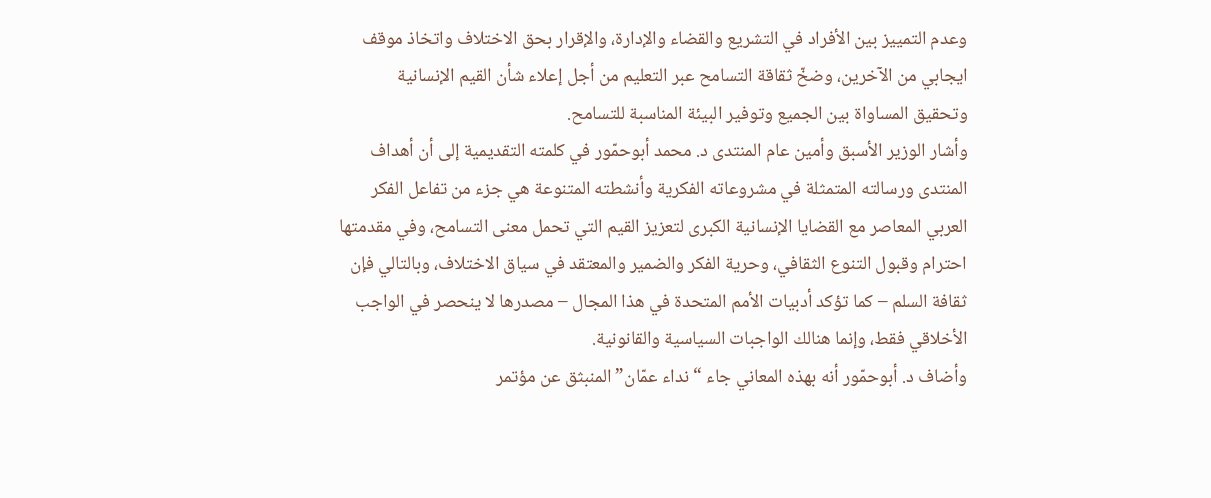وعدم التمييز بين الأفراد في التشريع والقضاء والإدارة، والإقرار بحق الاختلاف واتخاذ موقف ايجابي من الآخرين، وضخّ ثقاقة التسامح عبر التعليم من أجل إعلاء شأن القيم الإنسانية وتحقيق المساواة بين الجميع وتوفير البيئة المناسبة للتسامح.
وأشار الوزير الأسبق وأمين عام المنتدى د. محمد أبوحمّور في كلمته التقديمية إلى أن أهداف المنتدى ورسالته المتمثلة في مشروعاته الفكرية وأنشطته المتنوعة هي جزء من تفاعل الفكر العربي المعاصر مع القضايا الإنسانية الكبرى لتعزيز القيم التي تحمل معنى التسامح، وفي مقدمتها احترام وقبول التنوع الثقافي، وحرية الفكر والضمير والمعتقد في سياق الاختلاف، وبالتالي فإن ثقافة السلم – كما تؤكد أدبيات الأمم المتحدة في هذا المجال – مصدرها لا ينحصر في الواجب الأخلاقي فقط، وإنما هنالك الواجبات السياسية والقانونية.
وأضاف د. أبوحمّور أنه بهذه المعاني جاء “نداء عمّان” المنبثق عن مؤتمر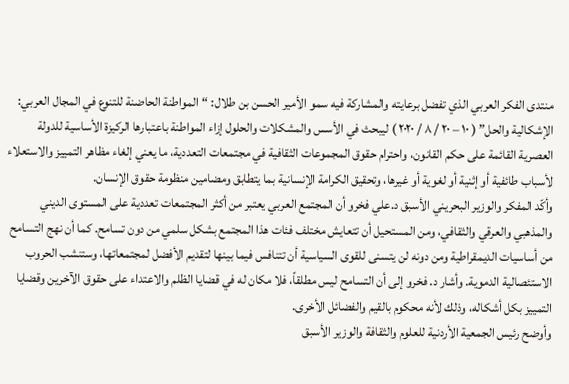منتدى الفكر العربي الذي تفضل برعايته والمشاركة فيه سمو الأمير الحسن بن طلال: “المواطنة الحاضنة للتنوع في المجال العربي: الإشكالية والحل” ( ١٠ – ٢٠ / ٨ / ٢٠٢٠ ) ليبحث في الأسس والمشكلات والحلول إزاء المواطنة باعتبارها الركيزة الأساسية للدولة العصرية القائمة على حكم القانون، واحترام حقوق المجموعات الثقافية في مجتمعات التعددية، ما يعني إلغاء مظاهر التمييز والاستعلاء لأسباب طائفية أو إثنية أو لغوية أو غيرها، وتحقيق الكرامة الإنسانية بما يتطابق ومضامين منظومة حقوق الإنسان.
وأكّد المفكر والوزير البحريني الأسبق د.علي فخرو أن المجتمع العربي يعتبر من أكثر المجتمعات تعددية على المستوى الديني والمذهبي والعرقي والثقافي، ومن المستحيل أن تتعايش مختلف فئات هذا المجتمع بشكل سلمي من دون تسامح. كما أن نهج التسامح من أساسيات الديمقراطية ومن دونه لن يتسنى للقوى السياسية أن تتنافس فيما بينها لتقديم الأفضل لمجتمعاتها، وستنشب الحروب الاستئصالية الدموية. وأشار د. فخرو إلى أن التسامح ليس مطلقاً، فلا مكان له في قضايا الظلم والاعتداء على حقوق الآخرين وقضايا التمييز بكل أشكاله، وذلك لأنه محكوم بالقيم والفضائل الأخرى.
وأوضح رئيس الجمعية الأردنية للعلوم والثقافة والوزير الأسبق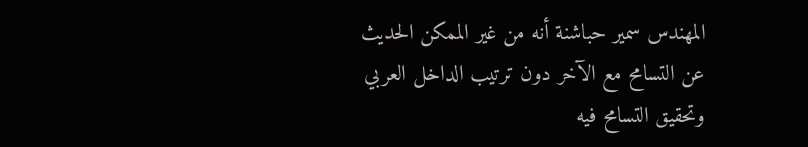المهندس سمير حباشنة أنه من غير الممكن الحديث عن التسامح مع الآخر دون ترتيب الداخل العربي وتحقيق التسامح فيه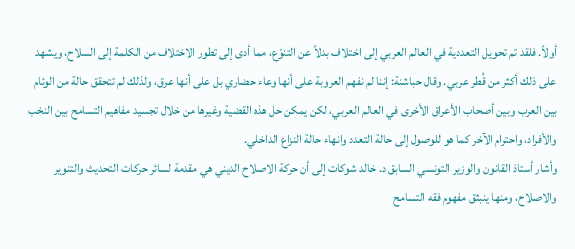أولاً. فلقد تم تحويل التعددية في العالم العربي إلى اختلاف بدلاً عن التنوّع، مما أدى إلى تطور الاختلاف من الكلمة إلى السلاح، ويشهد على ذلك أكثر من قُطر عربي. وقال حباشنة: إننا لم نفهم العروبة على أنها وعاء حضاري بل على أنها عرق، ولذلك لم تتحقق حالة من الوئام بين العرب وبين أصحاب الأعراق الأخرى في العالم العربي، لكن يمكن حل هذه القضية وغيرها من خلال تجسيد مفاهيم التسامح بين النخب والأفراد، واحترام الآخر كما هو للوصول إلى حالة التعدد وانهاء حالة النزاع الداخلي.
وأشار أستاذ القانون والوزير التونسي السابق د. خالد شوكات إلى أن حركة الاصلاح الديني هي مقدمة لسائر حركات التحديث والتنوير والاصلاح، ومنها ينبثق مفهوم فقه التسامح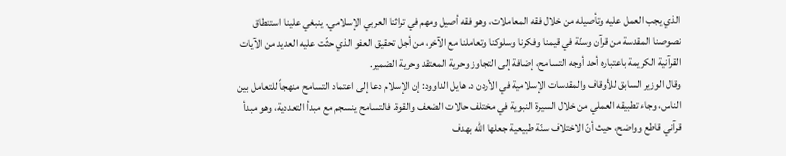الذي يجب العمل عليه وتأصيله من خلال فقه المعاملات، وهو فقه أصيل ومهم في تراثنا العربي الإسلامي. ينبغي علينا استنطاق نصوصنا المقدسة من قرآن وسنّة في قيمنا وفكرنا وسلوكنا وتعاملنا مع الآخر، من أجل تحقيق العفو الذي حثّت عليه العديد من الآيات القرآنية الكريمة باعتباره أحد أوجه التسامح، إضافة إلى التجاوز وحرية المعتقد وحرية الضمير.
وقال الوزير السابق للأوقاف والمقدسات الإسلامية في الأردن د. هايل الداوود: إن الإسلام دعا إلى اعتماد التسامح منهجاً للتعامل بين الناس، وجاء تطبيقه العملي من خلال السيرة النبوية في مختلف حالات الضعف والقوة. فالتسامح ينسجم مع مبدأ التعددية، وهو مبدأ قرآني قاطع وواضح، حيث أنّ الاختلاف سنّة طبيعية جعلها الله بهدف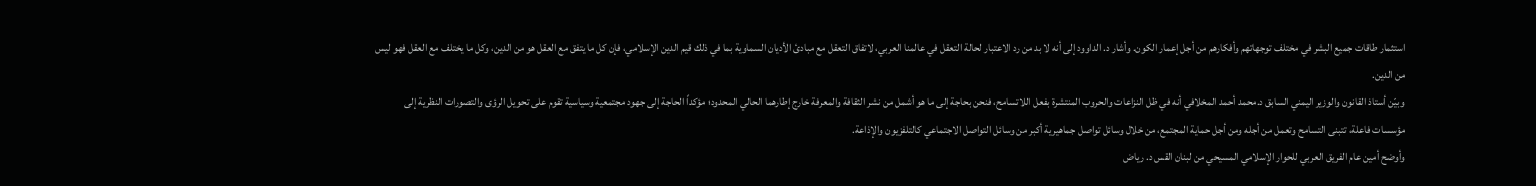استثمار طاقات جميع البشر في مختلف توجهاتهم وأفكارهم من أجل إعمار الكون. وأشار د. الداوود إلى أنه لا بد من رد الاعتبار لحالة التعقل في عالمنا العربي، لاتفاق التعقل مع مبادئ الأديان السماوية بما في ذلك قيم الدين الإسلامي، فإن كل ما يتفق مع العقل هو من الدين، وكل ما يختلف مع العقل فهو ليس من الدين.
وبيّن أستاذ القانون والوزير اليمني السابق د.محمد أحمد المخلافي أنه في ظل النزاعات والحروب المنتشرة بفعل اللاتسامح، فنحن بحاجة إلى ما هو أشمل من نشر الثقافة والمعرفة خارج إطارهما الحالي المحدود؛ مؤكداً الحاجة إلى جهود مجتمعية وسياسية تقوم على تحويل الرؤى والتصورات النظرية إلى مؤسسات فاعلة، تتبنى التسامح وتعمل من أجله ومن أجل حماية المجتمع، من خلال وسائل تواصل جماهيرية أكبر من وسائل التواصل الاجتماعي كالتلفزيون والإذاعة.
وأوضح أمين عام الفريق العربي للحوار الإسلامي المسيحي من لبنان القس د. رياض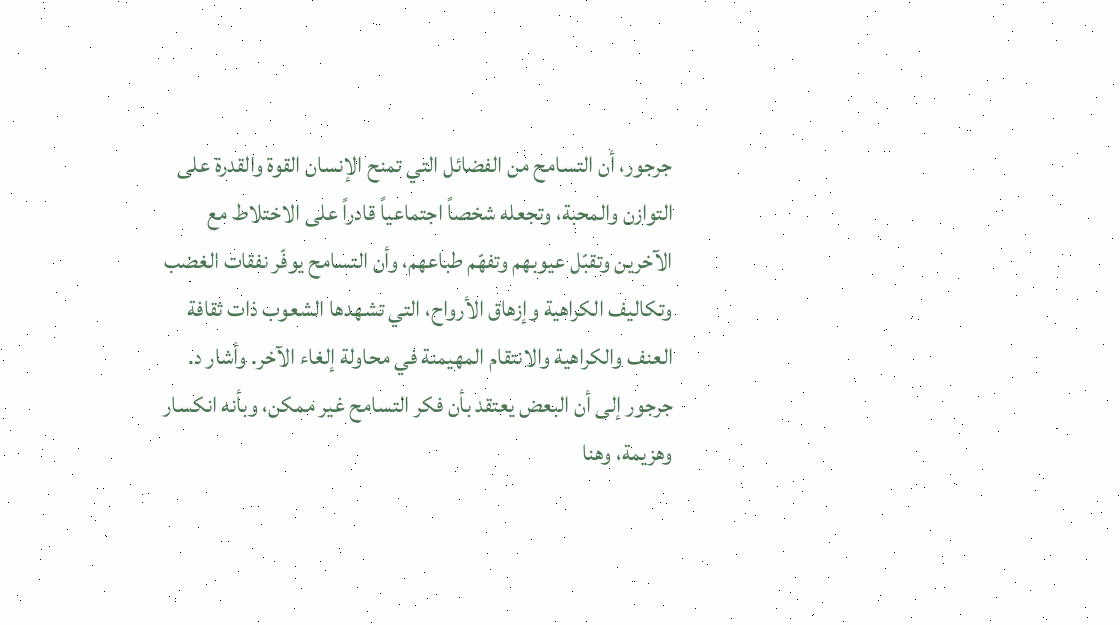جرجور، أن التسامح من الفضائل التي تمنح الإنسان القوة والقدرة على التوازن والمحبة، وتجعله شخصاً اجتماعياً قادراً على الاختلاط مع الآخرين وتقبّل عيوبهم وتفهّم طباعهم، وأن التسامح يوفّر نفقات الغضب وتكاليف الكراهية وإزهاق الأرواح، التي تشهدها الشعوب ذات ثقافة العنف والكراهية والانتقام المهيمنة في محاولة إلغاء الآخر. وأشار د. جرجور إلى أن البعض يعتقد بأن فكر التسامح غير ممكن، وبأنه انكسار وهزيمة، وهنا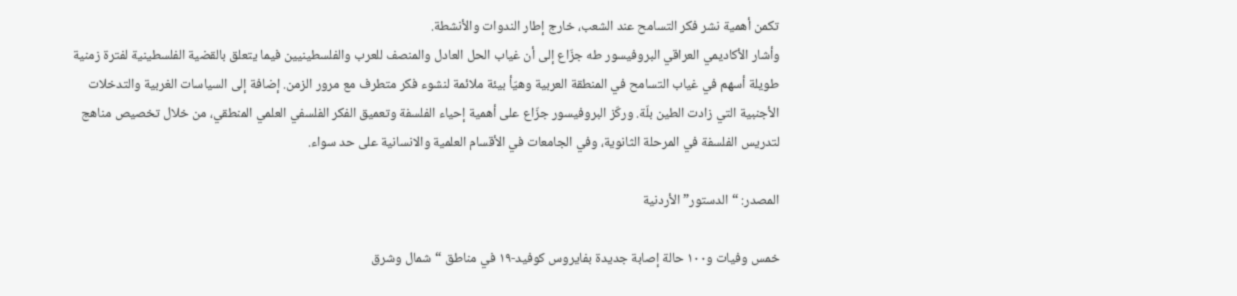تكمن أهمية نشر فكر التسامح عند الشعب، خارج إطار الندوات والأنشطة.
وأشار الأكاديمي العراقي البروفيسور طه جزّاع إلى أن غياب الحل العادل والمنصف للعرب والفلسطينيين فيما يتعلق بالقضية الفلسطينية لفترة زمنية طويلة أسهم في غياب التسامح في المنطقة العربية وهيّأ بيئة ملائمة لنشوء فكر متطرف مع مرور الزمن. إضافة إلى السياسات الغربية والتدخلات الأجنبية التي زادت الطين بلّة. وركّز البروفيسور جزّاع على أهمية إحياء الفلسفة وتعميق الفكر الفلسفي العلمي المنطقي، من خلال تخصيص مناهج لتدريس الفلسفة في المرحلة الثانوية، وفي الجامعات في الأقسام العلمية والانسانية على حد سواء.

المصدر: “الدستور” الأردنية

خمس وفيات و١٠٠ حالة إصابة جديدة بفايروس كوفيد-١٩ في مناطق “شمال وشرق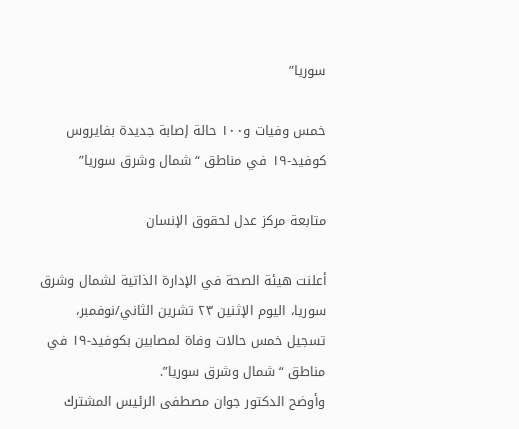سوريا”

خمس وفيات و١٠٠ حالة إصابة جديدة بفايروس كوفيد-١٩ في مناطق “شمال وشرق سوريا”

متابعة مركز عدل لحقوق الإنسان

أعلنت هيئة الصحة في الإدارة الذاتية لشمال وشرق سوريا، اليوم الإثنين ٢٣ تشرين الثاني/نوفمبر، تسجيل خمس حالات وفاة لمصابين بكوفيد-١٩ في مناطق “شمال وشرق سوريا”.
وأوضح الدكتور جوان مصطفى الرئيس المشترك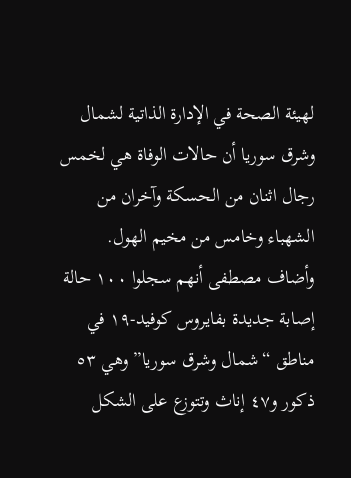لهيئة الصحة في الإدارة الذاتية لشمال وشرق سوريا أن حالات الوفاة هي لخمس رجال اثنان من الحسكة وآخران من الشهباء وخامس من مخيم الهول.
وأضاف مصطفى أنهم سجلوا ١٠٠ حالة إصابة جديدة بفايروس كوفيد-١٩ في مناطق “شمال وشرق سوريا” وهي ٥٣ ذكور و٤٧ إناث وتتوزع على الشكل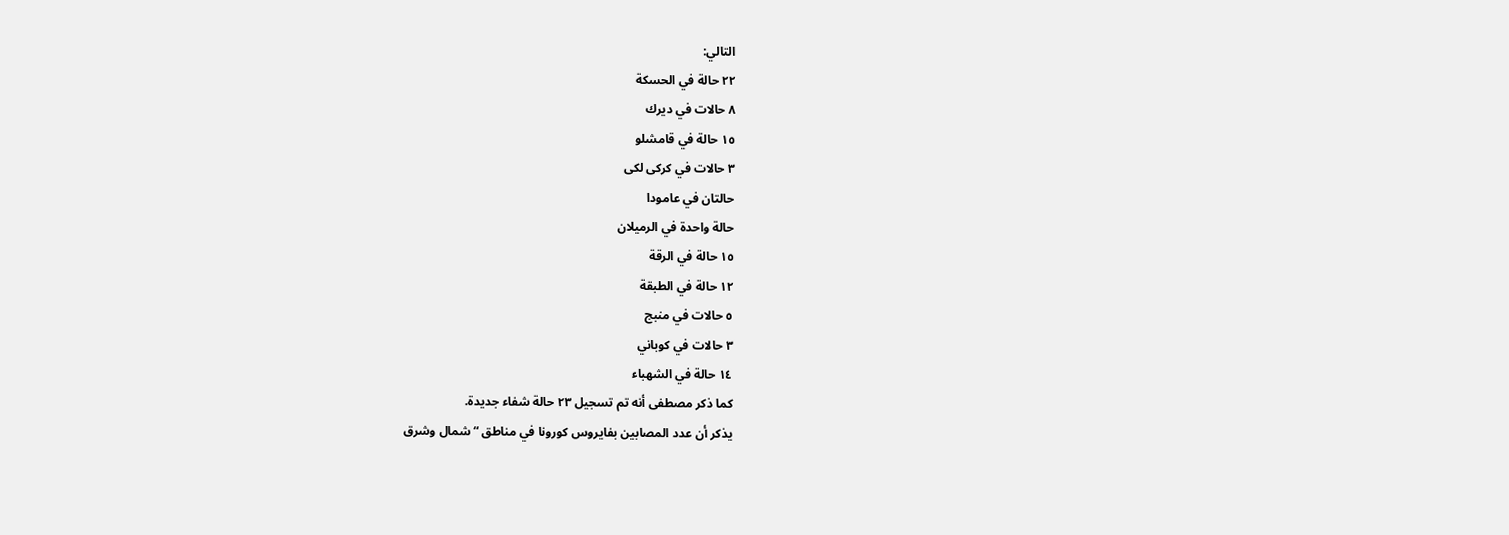التالي:
٢٢ حالة في الحسكة
٨ حالات في ديرك
١٥ حالة في قامشلو
٣ حالات في كركى لكى
حالتان في عامودا
حالة واحدة في الرميلان
١٥ حالة في الرقة
١٢ حالة في الطبقة
٥ حالات في منبج
٣ حالات في كوباني
١٤ حالة في الشهباء
كما ذكر مصطفى أنه تم تسجيل ٢٣ حالة شفاء جديدة.
يذكر أن عدد المصابين بفايروس كورونا في مناطق “شمال وشرق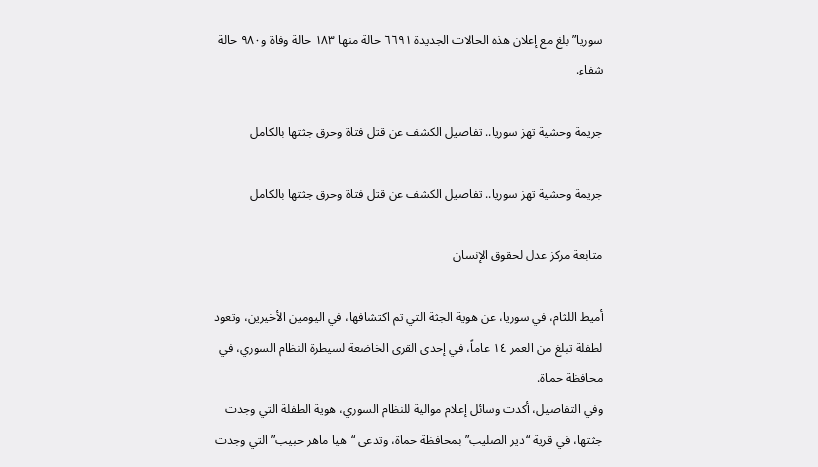سوريا” بلغ مع إعلان هذه الحالات الجديدة ٦٦٩١ حالة منها ١٨٣ حالة وفاة و٩٨٠ حالة شفاء.

جريمة وحشية تهز سوريا.. تفاصيل الكشف عن قتل فتاة وحرق جثتها بالكامل

جريمة وحشية تهز سوريا.. تفاصيل الكشف عن قتل فتاة وحرق جثتها بالكامل

متابعة مركز عدل لحقوق الإنسان

أميط اللثام، في سوريا، عن هوية الجثة التي تم اكتشافها، في اليومين الأخيرين، وتعود لطفلة تبلغ من العمر ١٤ عاماً، في إحدى القرى الخاضعة لسيطرة النظام السوري، في محافظة حماة.
وفي التفاصيل، أكدت وسائل إعلام موالية للنظام السوري، هوية الطفلة التي وجدت جثتها، في قرية “دير الصليب” بمحافظة حماة، وتدعى “هيا ماهر حبيب” التي وجدت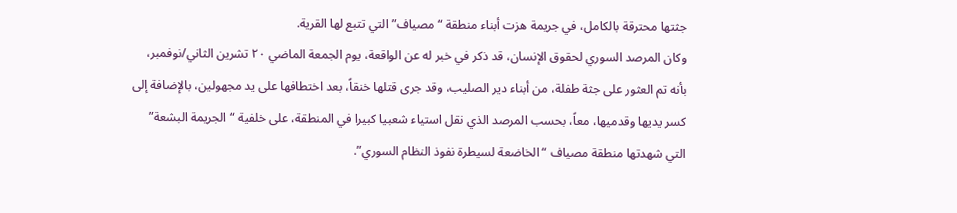جثتها محترقة بالكامل، في جريمة هزت أبناء منطقة “مصياف” التي تتبع لها القرية.
وكان المرصد السوري لحقوق الإنسان، قد ذكر في خبر له عن الواقعة، يوم الجمعة الماضي ٢٠ تشرين الثاني/نوفمبر، بأنه تم العثور على جثة طفلة، من أبناء دير الصليب، وقد جرى قتلها خنقاً، بعد اختطافها على يد مجهولين، بالإضافة إلى كسر يديها وقدميها، معاً، بحسب المرصد الذي نقل استياء شعبيا كبيرا في المنطقة، على خلفية “الجريمة البشعة” التي شهدتها منطقة مصياف “الخاضعة لسيطرة نفوذ النظام السوري”.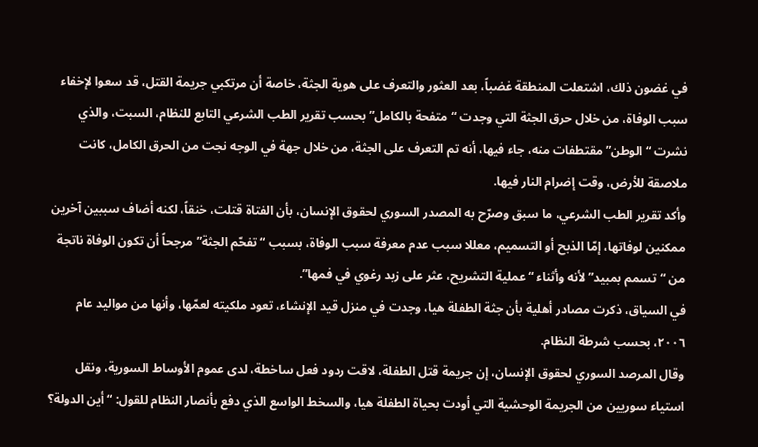في غضون ذلك، اشتعلت المنطقة غضباً، بعد العثور والتعرف على هوية الجثة، خاصة أن مرتكبي جريمة القتل، قد سعوا لإخفاء سبب الوفاة، من خلال حرق الجثة التي وجدت “متفحة بالكامل” بحسب تقرير الطب الشرعي التابع للنظام، السبت، والذي نشرت “الوطن” مقتطفات منه، جاء فيها، أنه تم التعرف على الجثة، من خلال جهة في الوجه نجت من الحرق الكامل، كانت ملاصقة للأرض، وقت إضرام النار فيها.
وأكد تقرير الطب الشرعي، ما سبق وصرّح به المصدر السوري لحقوق الإنسان، بأن الفتاة قتلت، خنقاً، لكنه أضاف سببين آخرين ممكنين لوفاتها، إمّا الذبح أو التسميم، معللا سبب عدم معرفة سبب الوفاة، بسبب “تفحّم الجثة” مرجحاً أن تكون الوفاة ناتجة من “تسمم بمبيد” لأنه وأثناء “عملية التشريح، عثر على زبد رغوي في فمها”.
في السياق، ذكرت مصادر أهلية بأن جثة الطفلة هيا، وجدت في منزل قيد الإنشاء، تعود ملكيته لعمّها، وأنها من مواليد عام ٢٠٠٦، بحسب شرطة النظام.
وقال المرصد السوري لحقوق الإنسان، إن جريمة قتل الطفلة، لاقت ردود فعل ساخطة، لدى عموم الأوساط السورية، ونقل استياء سوريين من الجريمة الوحشية التي أودت بحياة الطفلة هيا، والسخط الواسع الذي دفع بأنصار النظام للقول: “أين الدولة؟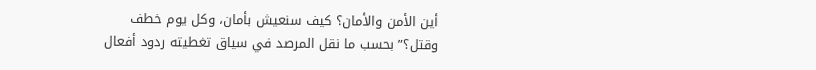أين الأمن والأمان؟ كيف سنعيش بأمان، وكل يوم خطف وقتل؟” بحسب ما نقل المرصد في سياق تغطيته ردود أفعال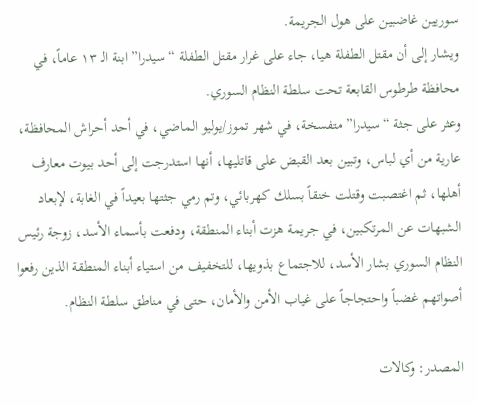سوريين غاضبين على هول الجريمة.
ويشار إلى أن مقتل الطفلة هيا، جاء على غرار مقتل الطفلة “سيدرا” ابنة الـ ١٣ عاماً، في محافظة طرطوس القابعة تحت سلطة النظام السوري.
وعثر على جثة “سيدرا” متفسخة، في شهر تموز/يوليو الماضي، في أحد أحراش المحافظة، عارية من أي لباس، وتبين بعد القبض على قاتليها، أنها استدرجت إلى أحد بيوت معارف أهلها، ثم اغتصبت وقتلت خنقاً بسلك كهربائي، وتم رمي جثتها بعيداً في الغابة، لإبعاد الشبهات عن المرتكبين، في جريمة هزت أبناء المنطقة، ودفعت بأسماء الأسد، زوجة رئيس النظام السوري بشار الأسد، للاجتماع بذويها، للتخفيف من استياء أبناء المنطقة الذين رفعوا أصواتهم غضباً واحتجاجاً على غياب الأمن والأمان، حتى في مناطق سلطة النظام.

المصدر: وكالات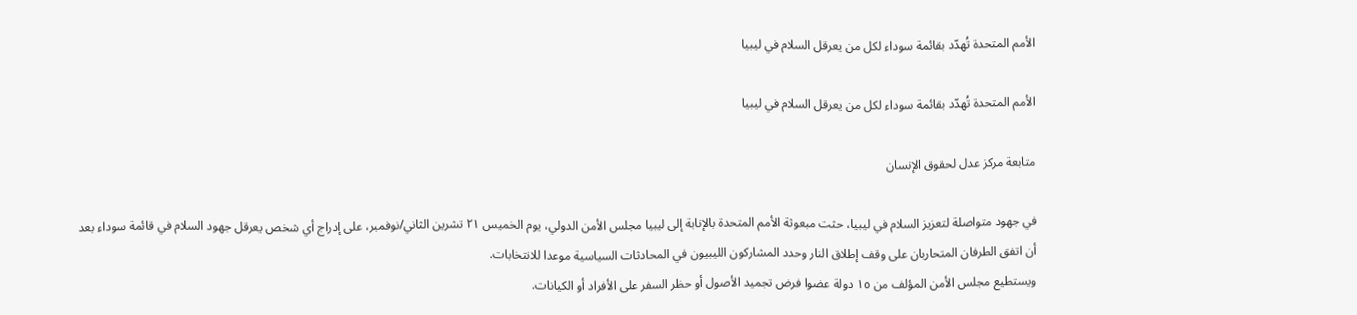الأمم المتحدة تُهدّد بقائمة سوداء لكل من يعرقل السلام في ليبيا

الأمم المتحدة تُهدّد بقائمة سوداء لكل من يعرقل السلام في ليبيا

متابعة مركز عدل لحقوق الإنسان

في جهود متواصلة لتعزيز السلام في ليبيا، حثت مبعوثة الأمم المتحدة بالإنابة إلى ليبيا مجلس الأمن الدولي، يوم الخميس ٢١ تشرين الثاني/نوفمبر، على إدراج أي شخص يعرقل جهود السلام في قائمة سوداء بعد أن اتفق الطرفان المتحاربان على وقف إطلاق النار وحدد المشاركون الليبيون في المحادثات السياسية موعدا للانتخابات.
ويستطيع مجلس الأمن المؤلف من ١٥ دولة عضوا فرض تجميد الأصول أو حظر السفر على الأفراد أو الكيانات.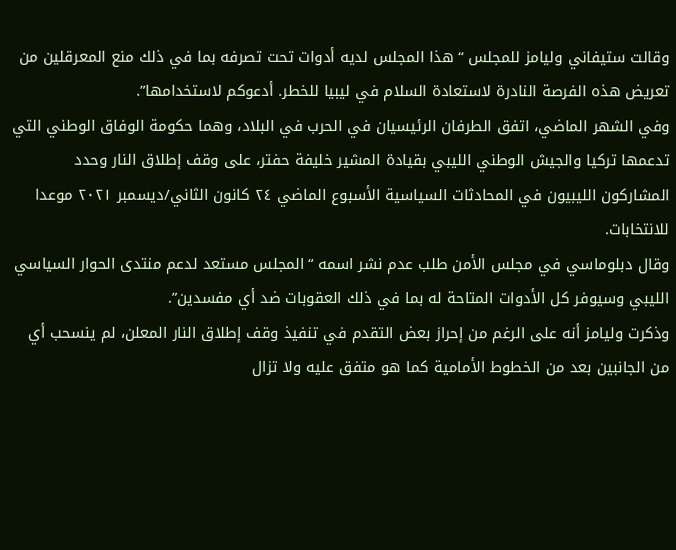وقالت ستيفاني وليامز للمجلس “هذا المجلس لديه أدوات تحت تصرفه بما في ذلك منع المعرقلين من تعريض هذه الفرصة النادرة لاستعادة السلام في ليبيا للخطر. أدعوكم لاستخدامها”.
وفي الشهر الماضي، اتفق الطرفان الرئيسيان في الحرب في البلاد، وهما حكومة الوفاق الوطني التي تدعمها تركيا والجيش الوطني الليبي بقيادة المشير خليفة حفتر، على وقف إطلاق النار وحدد المشاركون الليبيون في المحادثات السياسية الأسبوع الماضي ٢٤ كانون الثاني/ديسمبر ٢٠٢١ موعدا للانتخابات.
وقال دبلوماسي في مجلس الأمن طلب عدم نشر اسمه “المجلس مستعد لدعم منتدى الحوار السياسي الليبي وسيوفر كل الأدوات المتاحة له بما في ذلك العقوبات ضد أي مفسدين”.
وذكرت وليامز أنه على الرغم من إحراز بعض التقدم في تنفيذ وقف إطلاق النار المعلن، لم ينسحب أي من الجانبين بعد من الخطوط الأمامية كما هو متفق عليه ولا تزال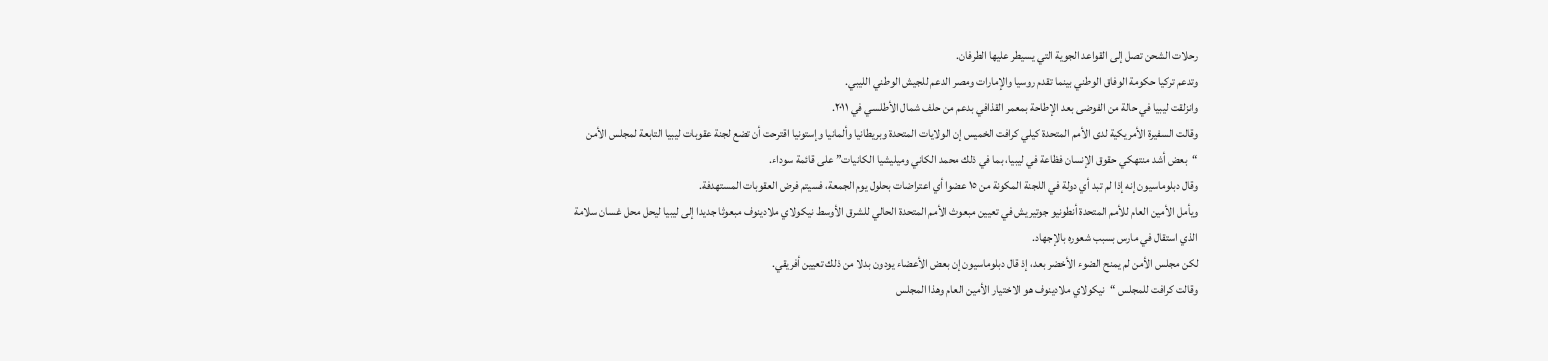رحلات الشحن تصل إلى القواعد الجوية التي يسيطر عليها الطرفان.
وتدعم تركيا حكومة الوفاق الوطني بينما تقدم روسيا والإمارات ومصر الدعم للجيش الوطني الليبي.
وانزلقت ليبيا في حالة من الفوضى بعد الإطاحة بمعمر القذافي بدعم من حلف شمال الأطلسي في ٢٠١١.
وقالت السفيرة الأمريكية لدى الأمم المتحدة كيلي كرافت الخميس إن الولايات المتحدة وبريطانيا وألمانيا وإستونيا اقترحت أن تضع لجنة عقوبات ليبيا التابعة لمجلس الأمن “بعض أشد منتهكي حقوق الإنسان فظاعة في ليبيا، بما في ذلك محمد الكاني وميليشيا الكانيات” على قائمة سوداء.
وقال دبلوماسيون إنه إذا لم تبد أي دولة في اللجنة المكونة من ١٥ عضوا أي اعتراضات بحلول يوم الجمعة، فسيتم فرض العقوبات المستهدفة.
ويأمل الأمين العام للأمم المتحدة أنطونيو جوتيريش في تعيين مبعوث الأمم المتحدة الحالي للشرق الأوسط نيكولاي ملادينوف مبعوثا جديدا إلى ليبيا ليحل محل غسان سلامة الذي استقال في مارس بسبب شعوره بالإجهاد.
لكن مجلس الأمن لم يمنح الضوء الأخضر بعد، إذ قال دبلوماسيون إن بعض الأعضاء يودون بدلا من ذلك تعيين أفريقي.
وقالت كرافت للمجلس “نيكولاي ملادينوف هو الاختيار الأمين العام وهذا المجلس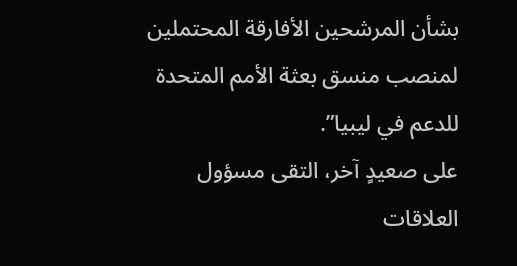بشأن المرشحين الأفارقة المحتملين لمنصب منسق بعثة الأمم المتحدة للدعم في ليبيا”.
على صعيدٍ آخر، التقى مسؤول العلاقات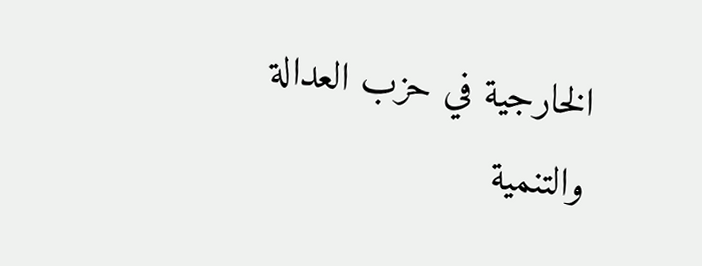الخارجية في حزب العدالة والتنمية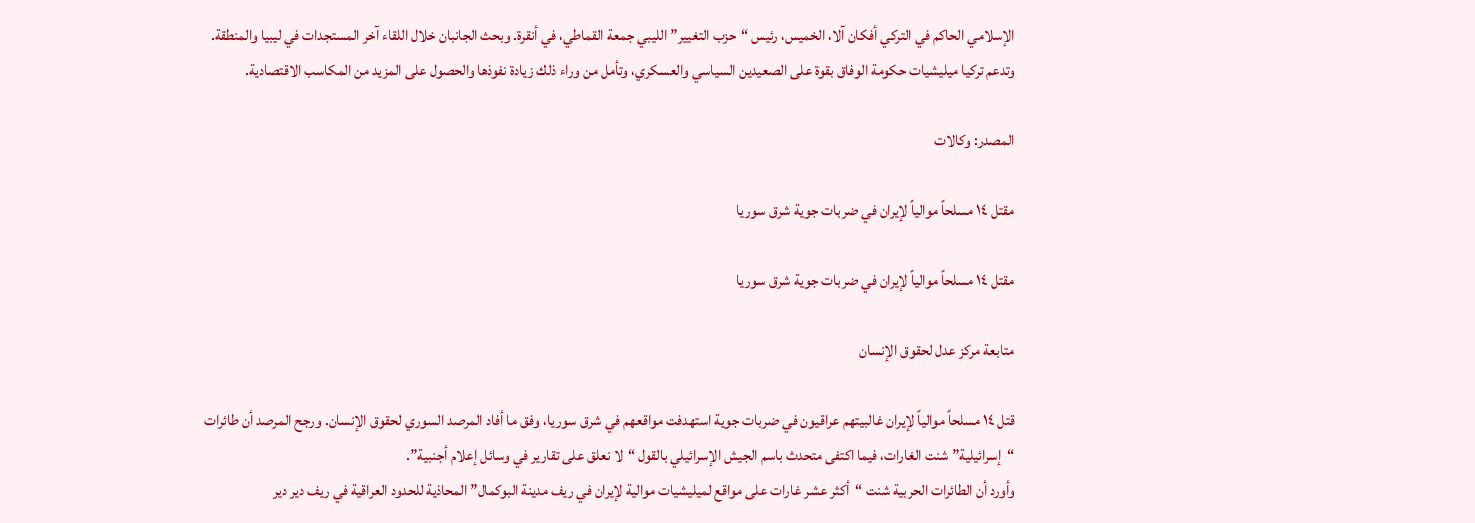الإسلامي الحاكم في التركي أفكان آلا، الخميس، رئيس “حزب التغيير” الليبي جمعة القماطي، في أنقرة. وبحث الجانبان خلال اللقاء آخر المستجدات في ليبيا والمنطقة.
وتدعم تركيا ميليشيات حكومة الوفاق بقوة على الصعيدين السياسي والعسكري، وتأمل من وراء ذلك زيادة نفوذها والحصول على المزيد من المكاسب الاقتصادية.

المصدر: وكالات

مقتل ١٤ مسلحاً موالياً لإيران في ضربات جوية شرق سوريا

مقتل ١٤ مسلحاً موالياً لإيران في ضربات جوية شرق سوريا

متابعة مركز عدل لحقوق الإنسان

قتل ١٤ مسلحاً موالياً لإيران غالبيتهم عراقيون في ضربات جوية استهدفت مواقعهم في شرق سوريا، وفق ما أفاد المرصد السوري لحقوق الإنسان. ورجح المرصد أن طائرات “إسرائيلية” شنت الغارات، فيما اكتفى متحدث باسم الجيش الإسرائيلي بالقول “لا نعلق على تقارير في وسائل إعلام أجنبية”.
وأورد أن الطائرات الحربية شنت “أكثر عشر غارات على مواقع لميليشيات موالية لإيران في ريف مدينة البوكمال” المحاذية للحدود العراقية في ريف دير دير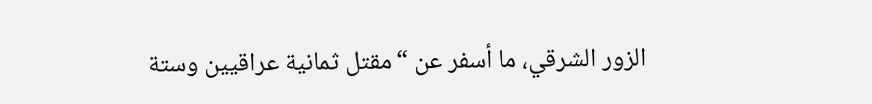الزور الشرقي، ما أسفر عن “مقتل ثمانية عراقيين وستة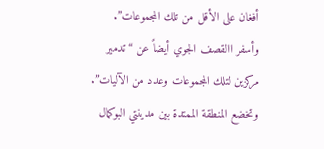أفغان على الأقل من تلك المجموعات”. وأسفر االقصف الجوي أيضاً عن “تدمير مركزين لتلك المجموعات وعدد من الآليات”.
وتخضع المنطقة الممتدة بين مدينتي البوكمال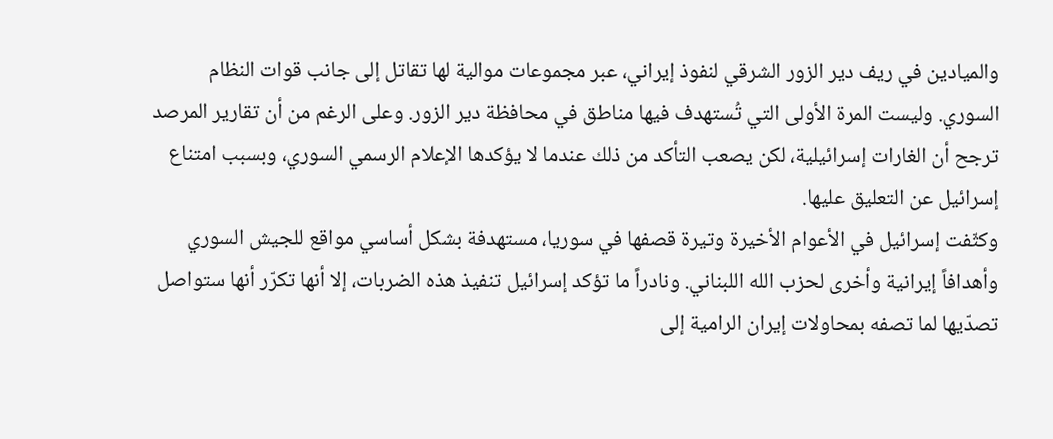والميادين في ريف دير الزور الشرقي لنفوذ إيراني، عبر مجموعات موالية لها تقاتل إلى جانب قوات النظام السوري. وليست المرة الأولى التي تُستهدف فيها مناطق في محافظة دير الزور. وعلى الرغم من أن تقارير المرصد ترجح أن الغارات إسرائيلية، لكن يصعب التأكد من ذلك عندما لا يؤكدها الإعلام الرسمي السوري، وبسبب امتناع إسرائيل عن التعليق عليها.
وكثّفت إسرائيل في الأعوام الأخيرة وتيرة قصفها في سوريا، مستهدفة بشكل أساسي مواقع للجيش السوري وأهدافاً إيرانية وأخرى لحزب الله اللبناني. ونادراً ما تؤكد إسرائيل تنفيذ هذه الضربات، إلا أنها تكرّر أنها ستواصل تصدّيها لما تصفه بمحاولات إيران الرامية إلى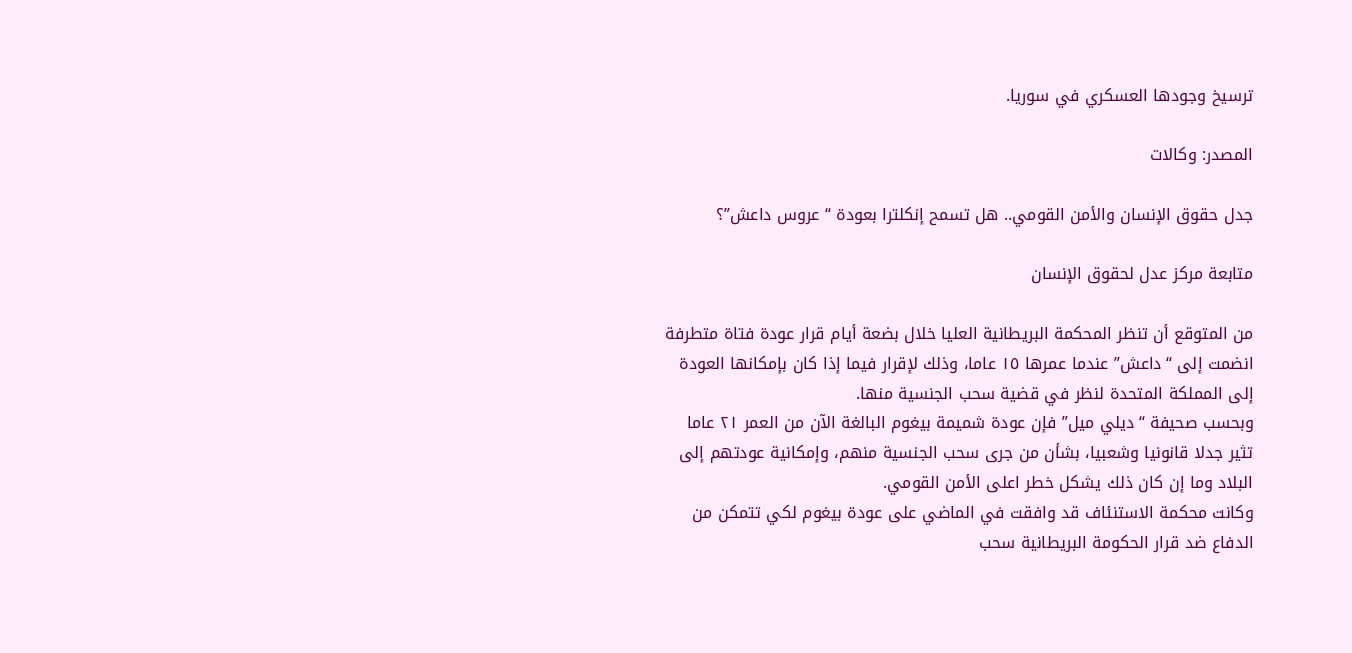ترسيخ وجودها العسكري في سوريا.

المصدر: وكالات

جدل حقوق الإنسان والأمن القومي.. هل تسمح إنكلترا بعودة “عروس داعش”؟

متابعة مركز عدل لحقوق الإنسان

من المتوقع أن تنظر المحكمة البريطانية العليا خلال بضعة أيام قرار عودة فتاة متطرفة انضمت إلى “داعش” عندما عمرها ١٥ عاما، وذلك لإقرار فيما إذا كان بإمكانها العودة إلى المملكة المتحدة لنظر في قضية سحب الجنسية منها.
وبحسب صحيفة “ديلي ميل” فإن عودة شميمة بيغوم البالغة الآن من العمر ٢١ عاما تثير جدلا قانونيا وشعبيا، بشأن من جرى سحب الجنسية منهم، وإمكانية عودتهم إلى البلاد وما إن كان ذلك يشكل خطر اعلى الأمن القومي.
وكانت محكمة الاستنئاف قد وافقت في الماضي على عودة بيغوم لكي تتمكن من الدفاع ضد قرار الحكومة البريطانية سحب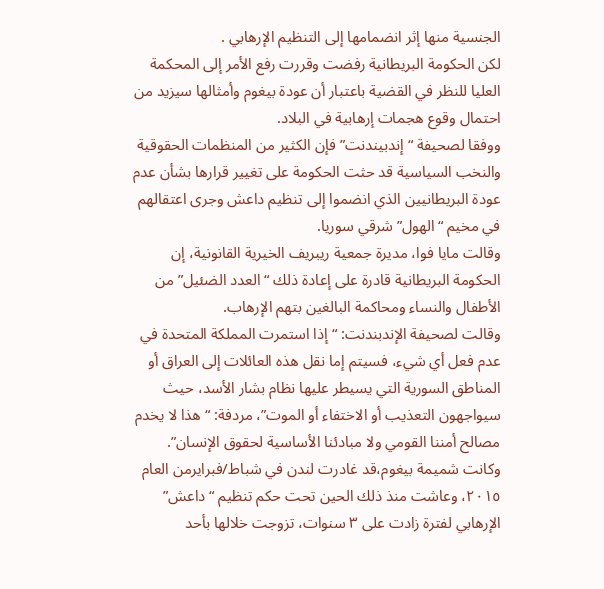الجنسية منها إثر انضمامها إلى التنظيم الإرهابي .
لكن الحكومة البريطانية رفضت وقررت رفع الأمر إلى المحكمة العليا للنظر في القضية باعتبار أن عودة بيغوم وأمثالها سيزيد من احتمال وقوع هجمات إرهابية في البلاد.
ووفقا لصحيفة “إندبيندنت” فإن الكثير من المنظمات الحقوقية والنخب السياسية قد حثت الحكومة على تغيير قرارها بشأن عدم عودة البريطانيين الذي انضموا إلى تنظيم داعش وجرى اعتقالهم في مخيم “الهول” شرقي سوريا.
وقالت مايا فوا، مديرة جمعية ريبريف الخيرية القانونية، إن الحكومة البريطانية قادرة على إعادة ذلك “العدد الضئيل” من الأطفال والنساء ومحاكمة البالغين بتهم الإرهاب.
وقالت لصحيفة الإندبندنت: “إذا استمرت المملكة المتحدة في عدم فعل أي شيء، فسيتم إما نقل هذه العائلات إلى العراق أو المناطق السورية التي يسيطر عليها نظام بشار الأسد، حيث سيواجهون التعذيب أو الاختفاء أو الموت”، مردفة: “هذا لا يخدم مصالح أمننا القومي ولا مبادئنا الأساسية لحقوق الإنسان”.
وكانت شميمة بيغوم،قد غادرت لندن في شباط/فبرايرمن العام ٢٠١٥، وعاشت منذ ذلك الحين تحت حكم تنظيم “داعش” الإرهابي لفترة زادت على ٣ سنوات، تزوجت خلالها بأحد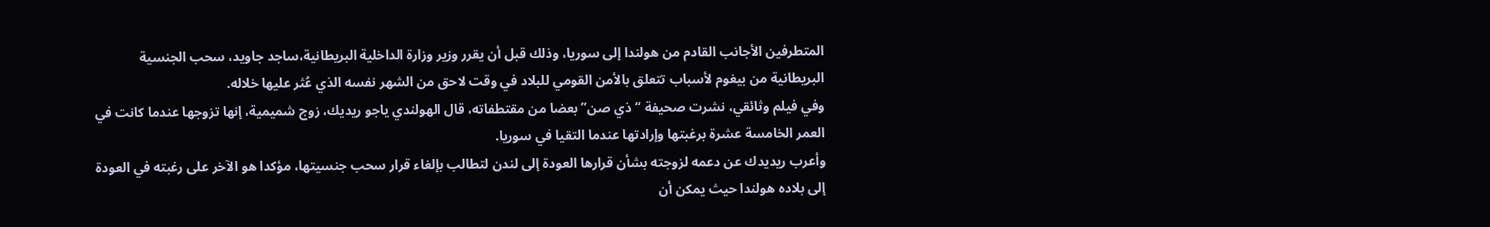المتطرفين الأجانب القادم من هولندا إلى سوريا، وذلك قبل أن يقرر وزير وزارة الداخلية البريطانية،ساجد جاويد، سحب الجنسية البريطانية من بيغوم لأسباب تتعلق بالأمن القومي للبلاد في وقت لاحق من الشهر نفسه الذي عُثر عليها خلاله.
وفي فيلم وثائقي، نشرت صحيفة “ذي صن” بعضا من مقتطفاته، قال الهولندي ياجو ريديك، زوج شميمية، إنها تزوجها عندما كانت في العمر الخامسة عشرة برغبتها وإرادتها عندما التقيا في سوريا.
وأعرب ريديدك عن دعمه لزوجته بشأن قرارها العودة إلى لندن لتطالب بإلغاء قرار سحب جنسيتها، مؤكدا هو الآخر على رغبته في العودة إلى بلاده هولندا حيث يمكن أن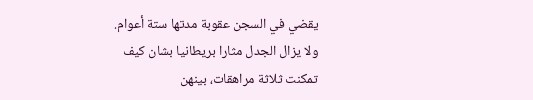يقضي في السجن عقوبة مدتها ستة أعوام.
ولا يزال الجدل مثارا بريطانيا بشان كيف تمكنت ثلاثة مراهقات، بينهن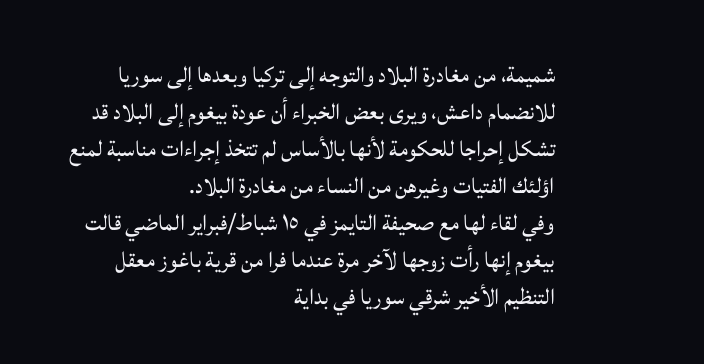شميمة، من مغادرة البلاد والتوجه إلى تركيا وبعدها إلى سوريا للانضمام داعش، ويرى بعض الخبراء أن عودة بيغوم إلى البلاد قد تشكل إحراجا للحكومة لأنها بالأساس لم تتخذ إجراءات مناسبة لمنع اؤلئك الفتيات وغيرهن من النساء من مغادرة البلاد.
وفي لقاء لها مع صحيفة التايمز في ١٥ شباط/فبراير الماضي قالت بيغوم إنها رأت زوجها لآخر مرة عندما فرا من قرية باغوز معقل التنظيم الأخير شرقي سوريا في بداية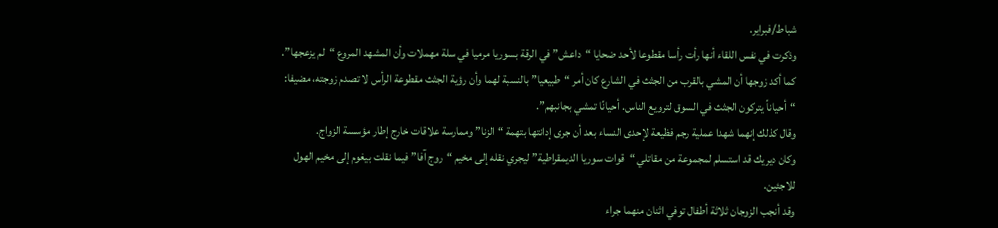شباط/فبراير.
وذكرت في نفس اللقاء أنها رأت رأسا مقطوعا لأحد ضحايا “داعش” في الرقة بسوريا مرميا في سلة مهملات وأن المشهد المروع “لم يزعجها”.
كما أكد زوجها أن المشي بالقرب من الجثث في الشارع كان أمر “طبيعيا” بالنسبة لهما وأن رؤية الجثث مقطوعة الرأس لا تصدم زوجته، مضيفا: “أحياناً يتركون الجثث في السوق لترويع الناس. أحيانًا تمشي بجانبهم”.
وقال كذلك إنهما شهدا عملية رجم فظيعة لإحدى النساء بعد أن جرى إدانتها بتهمة “الزنا” وممارسة علاقات خارج إطار مؤسسة الزواج.
وكان ديريك قد استسلم لمجموعة من مقاتلي “قوات سوريا الديمقراطية” ليجري نقله إلى مخيم “روج آفا” فيما نقلت بيغوم إلى مخيم الهول للاجئين.
وقد أنجب الزوجان ثلاثة أطفال توفي اثنان منهما جراء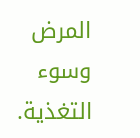المرض وسوء التغذية.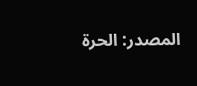المصدر: الحرة